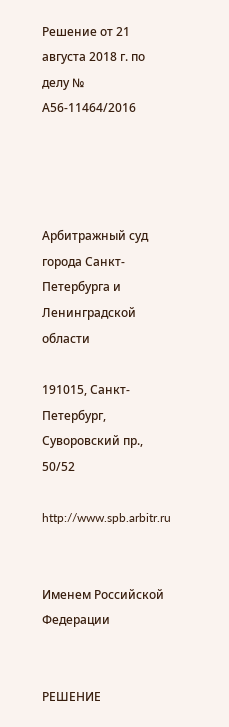Решение от 21 августа 2018 г. по делу № А56-11464/2016




Арбитражный суд города Санкт-Петербурга и Ленинградской области

191015, Санкт-Петербург, Суворовский пр., 50/52

http://www.spb.arbitr.ru


Именем Российской Федерации


РЕШЕНИЕ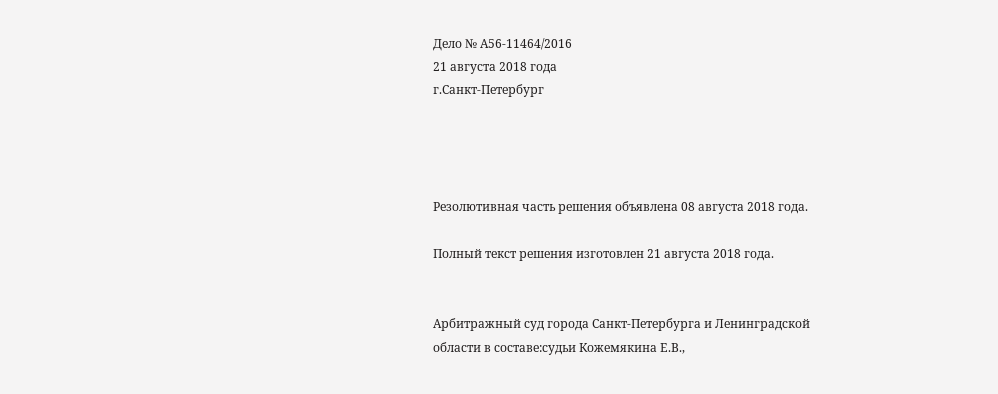Дело № А56-11464/2016
21 августа 2018 года
г.Санкт-Петербург




Резолютивная часть решения объявлена 08 августа 2018 года.

Полный текст решения изготовлен 21 августа 2018 года.


Арбитражный суд города Санкт-Петербурга и Ленинградской области в составе:судьи Кожемякина Е.В.,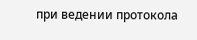при ведении протокола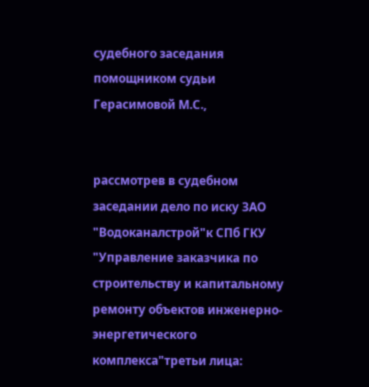судебного заседания помощником судьи Герасимовой М.С.,


рассмотрев в судебном заседании дело по иску ЗАО "Водоканалстрой"к СПб ГКУ "Управление заказчика по строительству и капитальному ремонту объектов инженерно-энергетического комплекса"третьи лица: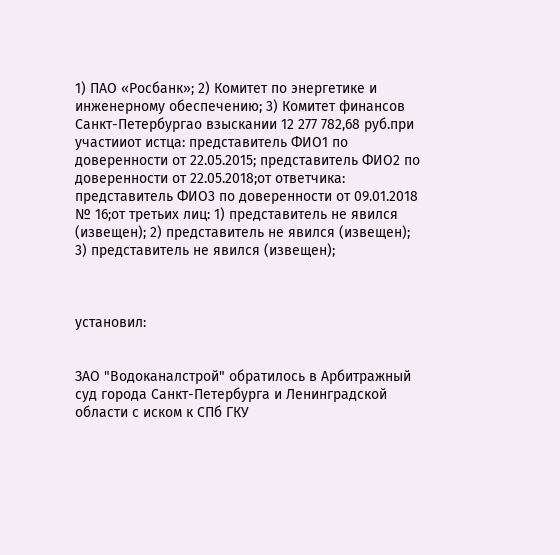1) ПАО «Росбанк»; 2) Комитет по энергетике и инженерному обеспечению; 3) Комитет финансов Санкт-Петербургао взыскании 12 277 782,68 руб.при участииот истца: представитель ФИО1 по доверенности от 22.05.2015; представитель ФИО2 по доверенности от 22.05.2018;от ответчика: представитель ФИО3 по доверенности от 09.01.2018 № 16;от третьих лиц: 1) представитель не явился (извещен); 2) представитель не явился (извещен); 3) представитель не явился (извещен);



установил:


ЗАО "Водоканалстрой" обратилось в Арбитражный суд города Санкт-Петербурга и Ленинградской области с иском к СПб ГКУ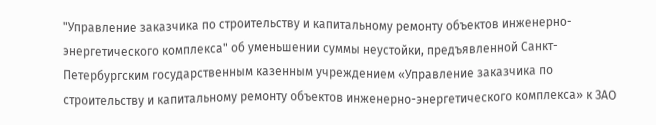"Управление заказчика по строительству и капитальному ремонту объектов инженерно-энергетического комплекса" об уменьшении суммы неустойки, предъявленной Санкт-Петербургским государственным казенным учреждением «Управление заказчика по строительству и капитальному ремонту объектов инженерно-энергетического комплекса» к ЗАО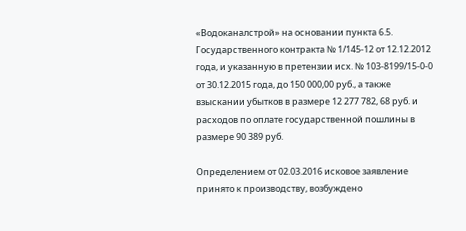«Водоканалстрой» на основании пункта 6.5. Государственного контракта № 1/145-12 от 12.12.2012 года, и указанную в претензии исх. № 103-8199/15-0-0 от 30.12.2015 года, до 150 000,00 руб., а также взыскании убытков в размере 12 277 782, 68 руб. и расходов по оплате государственной пошлины в размере 90 389 руб.

Определением от 02.03.2016 исковое заявление принято к производству, возбуждено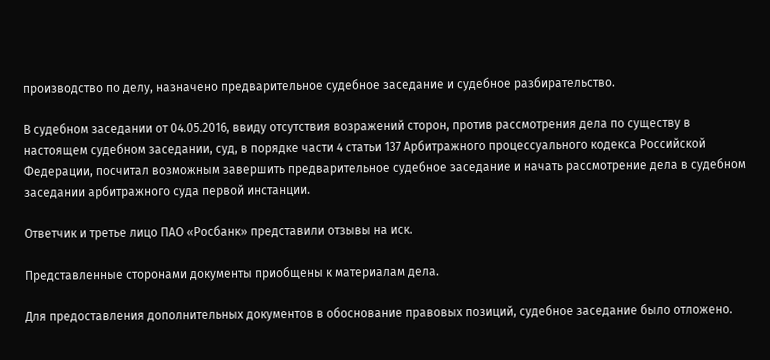производство по делу, назначено предварительное судебное заседание и судебное разбирательство.

В судебном заседании от 04.05.2016, ввиду отсутствия возражений сторон, против рассмотрения дела по существу в настоящем судебном заседании, суд, в порядке части 4 статьи 137 Арбитражного процессуального кодекса Российской Федерации, посчитал возможным завершить предварительное судебное заседание и начать рассмотрение дела в судебном заседании арбитражного суда первой инстанции.

Ответчик и третье лицо ПАО «Росбанк» представили отзывы на иск.

Представленные сторонами документы приобщены к материалам дела.

Для предоставления дополнительных документов в обоснование правовых позиций, судебное заседание было отложено.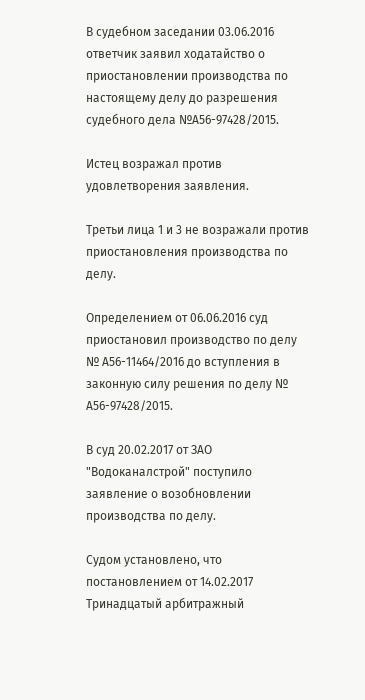В судебном заседании 03.06.2016 ответчик заявил ходатайство о приостановлении производства по настоящему делу до разрешения судебного дела №А56-97428/2015.

Истец возражал против удовлетворения заявления.

Третьи лица 1 и 3 не возражали против приостановления производства по делу.

Определением от 06.06.2016 суд приостановил производство по делу № А56-11464/2016 до вступления в законную силу решения по делу № А56-97428/2015.

В суд 20.02.2017 от ЗАО "Водоканалстрой" поступило заявление о возобновлении производства по делу.

Судом установлено, что постановлением от 14.02.2017 Тринадцатый арбитражный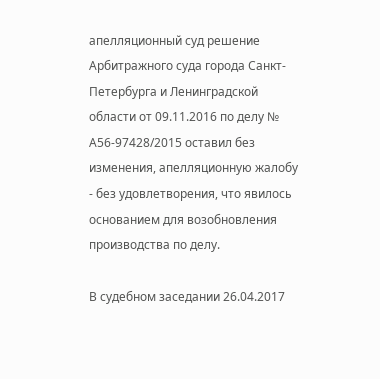апелляционный суд решение Арбитражного суда города Санкт-Петербурга и Ленинградской области от 09.11.2016 по делу № А56-97428/2015 оставил без изменения, апелляционную жалобу - без удовлетворения, что явилось основанием для возобновления производства по делу.

В судебном заседании 26.04.2017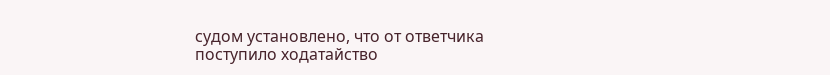судом установлено, что от ответчика поступило ходатайство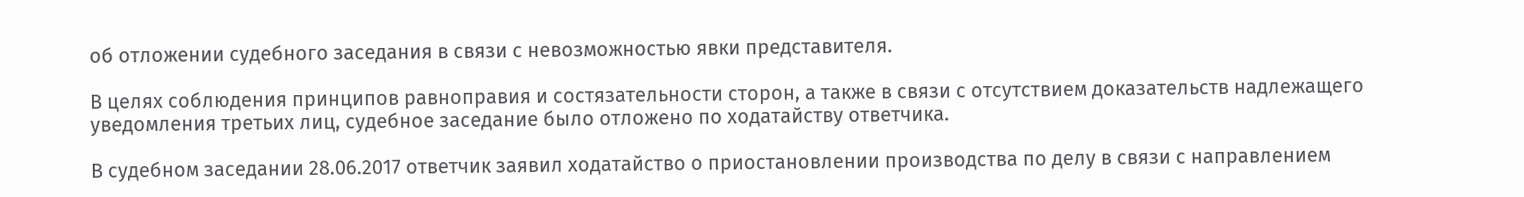об отложении судебного заседания в связи с невозможностью явки представителя.

В целях соблюдения принципов равноправия и состязательности сторон, а также в связи с отсутствием доказательств надлежащего уведомления третьих лиц, судебное заседание было отложено по ходатайству ответчика.

В судебном заседании 28.06.2017 ответчик заявил ходатайство о приостановлении производства по делу в связи с направлением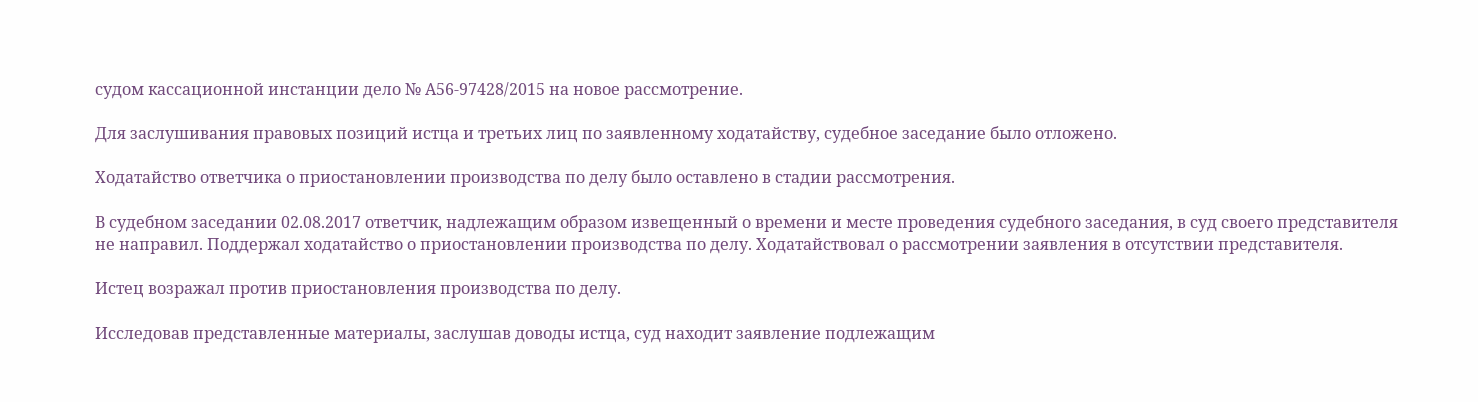судом кассационной инстанции дело № А56-97428/2015 на новое рассмотрение.

Для заслушивания правовых позиций истца и третьих лиц по заявленному ходатайству, судебное заседание было отложено.

Ходатайство ответчика о приостановлении производства по делу было оставлено в стадии рассмотрения.

В судебном заседании 02.08.2017 ответчик, надлежащим образом извещенный о времени и месте проведения судебного заседания, в суд своего представителя не направил. Поддержал ходатайство о приостановлении производства по делу. Ходатайствовал о рассмотрении заявления в отсутствии представителя.

Истец возражал против приостановления производства по делу.

Исследовав представленные материалы, заслушав доводы истца, суд находит заявление подлежащим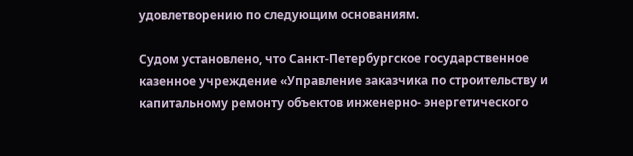удовлетворению по следующим основаниям.

Судом установлено, что Санкт-Петербургское государственное казенное учреждение «Управление заказчика по строительству и капитальному ремонту объектов инженерно- энергетического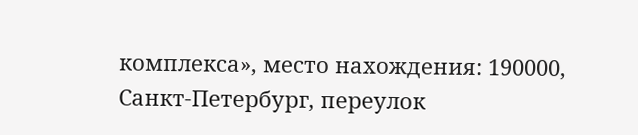комплекса», место нахождения: 190000, Санкт-Петербург, переулок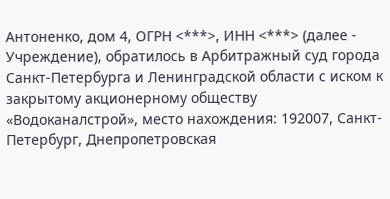Антоненко, дом 4, ОГРН <***>, ИНН <***> (далее - Учреждение), обратилось в Арбитражный суд города Санкт-Петербурга и Ленинградской области с иском к закрытому акционерному обществу «Водоканалстрой», место нахождения: 192007, Санкт-Петербург, Днепропетровская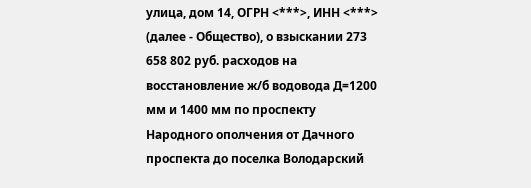улица, дом 14, ОГРН <***>, ИНН <***> (далее - Общество), о взыскании 273 658 802 руб. расходов на восстановление ж/б водовода Д=1200 мм и 1400 мм по проспекту Народного ополчения от Дачного проспекта до поселка Володарский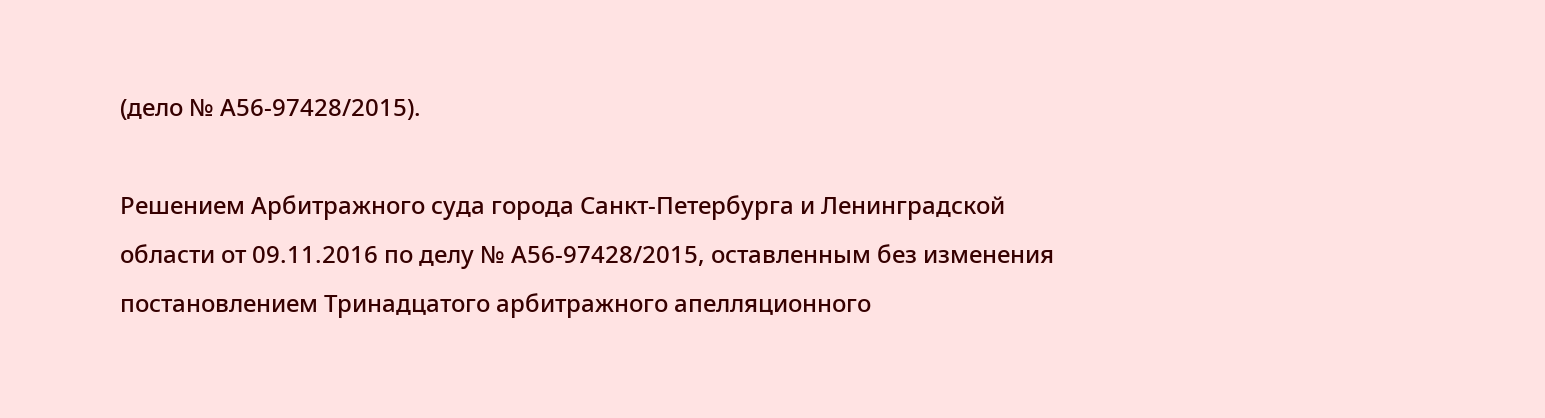(дело № А56-97428/2015).

Решением Арбитражного суда города Санкт-Петербурга и Ленинградской области от 09.11.2016 по делу № А56-97428/2015, оставленным без изменения постановлением Тринадцатого арбитражного апелляционного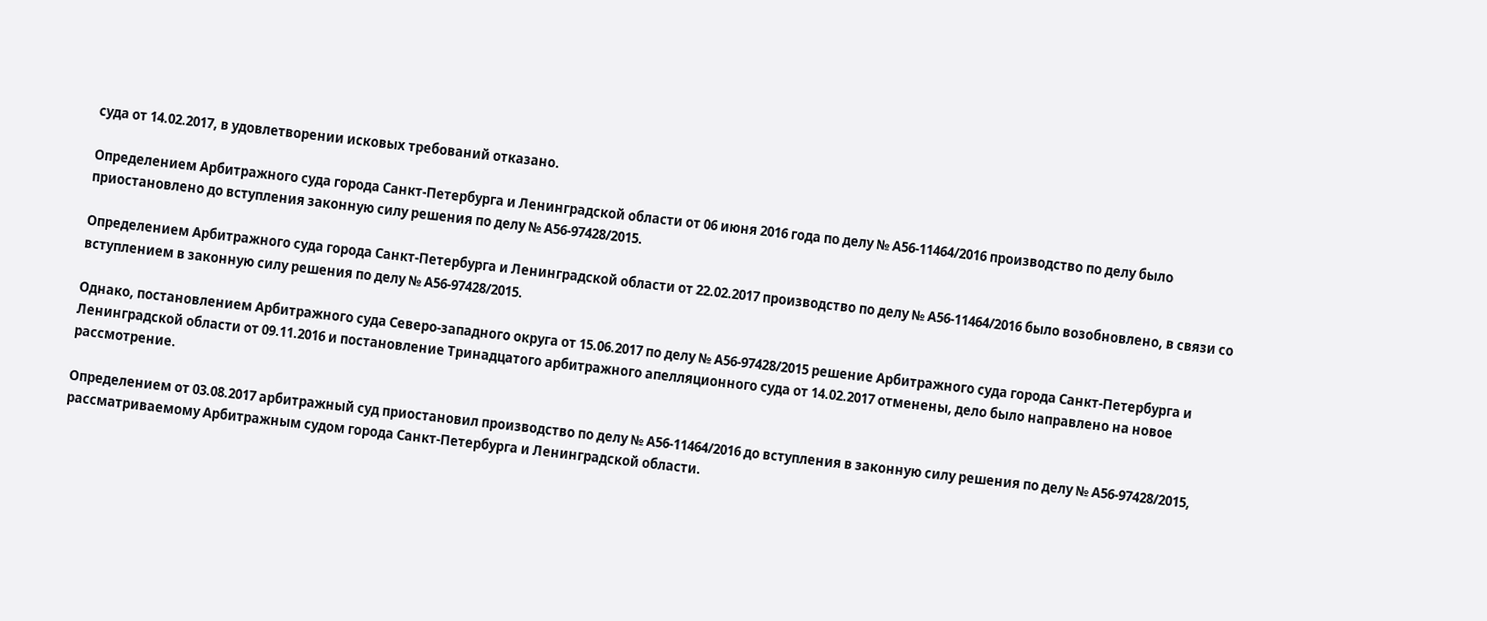суда от 14.02.2017, в удовлетворении исковых требований отказано.

Определением Арбитражного суда города Санкт-Петербурга и Ленинградской области от 06 июня 2016 года по делу № А56-11464/2016 производство по делу было приостановлено до вступления законную силу решения по делу № А56-97428/2015.

Определением Арбитражного суда города Санкт-Петербурга и Ленинградской области от 22.02.2017 производство по делу № А56-11464/2016 было возобновлено, в связи со вступлением в законную силу решения по делу № А56-97428/2015.

Однако, постановлением Арбитражного суда Северо-западного округа от 15.06.2017 по делу № А56-97428/2015 решение Арбитражного суда города Санкт-Петербурга и Ленинградской области от 09.11.2016 и постановление Тринадцатого арбитражного апелляционного суда от 14.02.2017 отменены, дело было направлено на новое рассмотрение.

Определением от 03.08.2017 арбитражный суд приостановил производство по делу № А56-11464/2016 до вступления в законную силу решения по делу № А56-97428/2015, рассматриваемому Арбитражным судом города Санкт-Петербурга и Ленинградской области.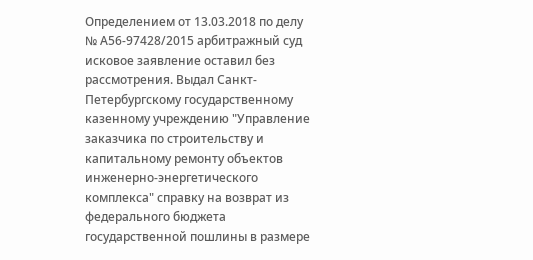Определением от 13.03.2018 по делу № А56-97428/2015 арбитражный суд исковое заявление оставил без рассмотрения. Выдал Санкт-Петербургскому государственному казенному учреждению "Управление заказчика по строительству и капитальному ремонту объектов инженерно-энергетического комплекса" справку на возврат из федерального бюджета государственной пошлины в размере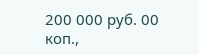200 000 руб. 00 коп.,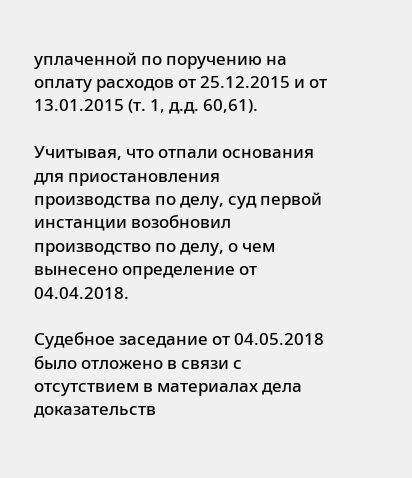уплаченной по поручению на оплату расходов от 25.12.2015 и от 13.01.2015 (т. 1, д.д. 60,61).

Учитывая, что отпали основания для приостановления производства по делу, суд первой инстанции возобновил производство по делу, о чем вынесено определение от 04.04.2018.

Судебное заседание от 04.05.2018 было отложено в связи с отсутствием в материалах дела доказательств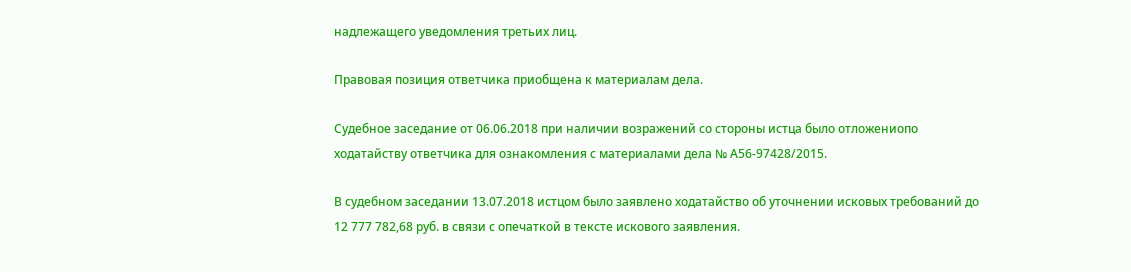надлежащего уведомления третьих лиц.

Правовая позиция ответчика приобщена к материалам дела.

Судебное заседание от 06.06.2018 при наличии возражений со стороны истца было отложениопо ходатайству ответчика для ознакомления с материалами дела № А56-97428/2015.

В судебном заседании 13.07.2018 истцом было заявлено ходатайство об уточнении исковых требований до 12 777 782,68 руб. в связи с опечаткой в тексте искового заявления.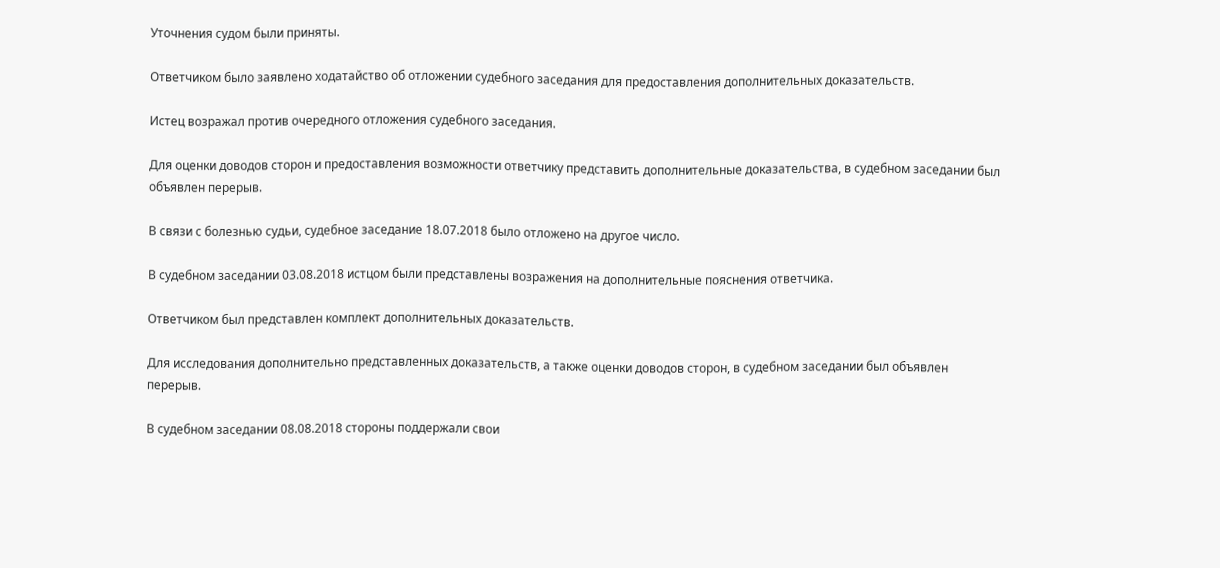Уточнения судом были приняты.

Ответчиком было заявлено ходатайство об отложении судебного заседания для предоставления дополнительных доказательств.

Истец возражал против очередного отложения судебного заседания.

Для оценки доводов сторон и предоставления возможности ответчику представить дополнительные доказательства, в судебном заседании был объявлен перерыв.

В связи с болезнью судьи, судебное заседание 18.07.2018 было отложено на другое число.

В судебном заседании 03.08.2018 истцом были представлены возражения на дополнительные пояснения ответчика.

Ответчиком был представлен комплект дополнительных доказательств.

Для исследования дополнительно представленных доказательств, а также оценки доводов сторон, в судебном заседании был объявлен перерыв.

В судебном заседании 08.08.2018 стороны поддержали свои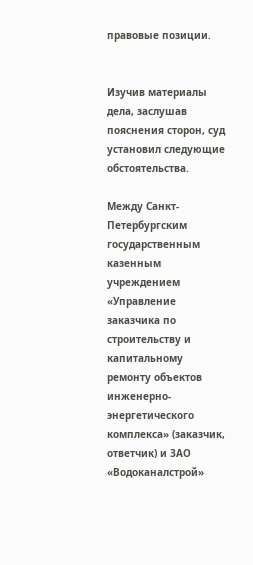правовые позиции.


Изучив материалы дела, заслушав пояснения сторон, суд установил следующие обстоятельства.

Между Санкт-Петербургским государственным казенным учреждением «Управление заказчика по строительству и капитальному ремонту объектов инженерно-энергетического комплекса» (заказчик, ответчик) и ЗАО «Водоканалстрой»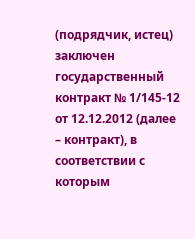(подрядчик, истец) заключен государственный контракт № 1/145-12 от 12.12.2012 (далее – контракт), в соответствии с которым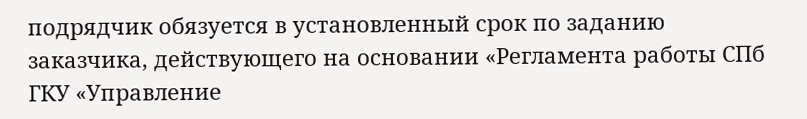подрядчик обязуется в установленный срок по заданию заказчика, действующего на основании «Регламента работы СПб ГКУ «Управление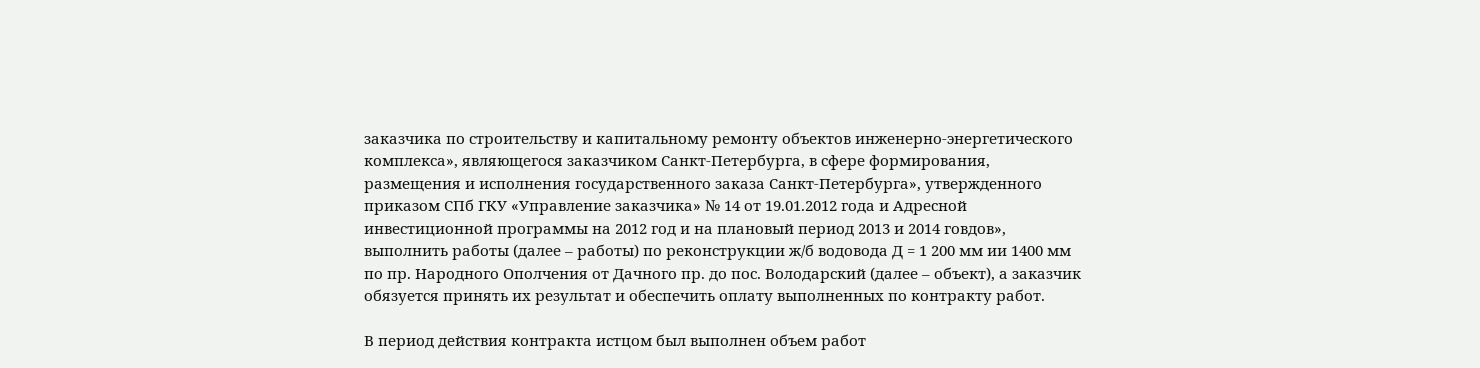заказчика по строительству и капитальному ремонту объектов инженерно-энергетического комплекса», являющегося заказчиком Санкт-Петербурга, в сфере формирования, размещения и исполнения государственного заказа Санкт-Петербурга», утвержденного приказом СПб ГКУ «Управление заказчика» № 14 от 19.01.2012 года и Адресной инвестиционной программы на 2012 год и на плановый период 2013 и 2014 говдов», выполнить работы (далее – работы) по реконструкции ж/б водовода Д = 1 200 мм ии 1400 мм по пр. Народного Ополчения от Дачного пр. до пос. Володарский (далее – объект), а заказчик обязуется принять их результат и обеспечить оплату выполненных по контракту работ.

В период действия контракта истцом был выполнен объем работ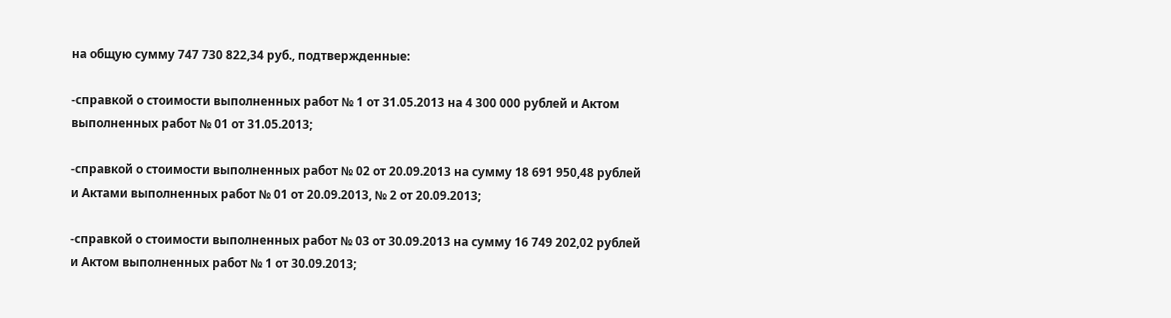на общую сумму 747 730 822,34 руб., подтвержденные:

-справкой о стоимости выполненных работ № 1 от 31.05.2013 на 4 300 000 рублей и Актом выполненных работ № 01 от 31.05.2013;

-справкой о стоимости выполненных работ № 02 от 20.09.2013 на сумму 18 691 950,48 рублей и Актами выполненных работ № 01 от 20.09.2013, № 2 от 20.09.2013;

-справкой о стоимости выполненных работ № 03 от 30.09.2013 на сумму 16 749 202,02 рублей и Актом выполненных работ № 1 от 30.09.2013;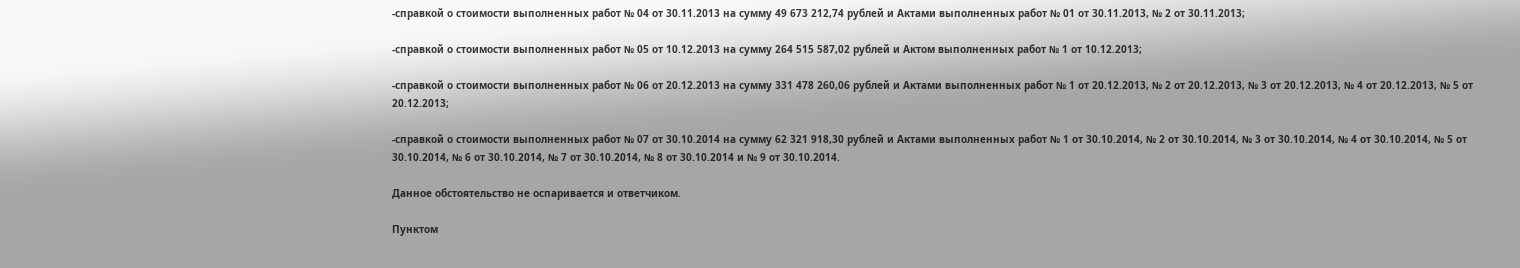-справкой о стоимости выполненных работ № 04 от 30.11.2013 на сумму 49 673 212,74 рублей и Актами выполненных работ № 01 от 30.11.2013, № 2 от 30.11.2013;

-справкой о стоимости выполненных работ № 05 от 10.12.2013 на сумму 264 515 587,02 рублей и Актом выполненных работ № 1 от 10.12.2013;

-справкой о стоимости выполненных работ № 06 от 20.12.2013 на сумму 331 478 260,06 рублей и Актами выполненных работ № 1 от 20.12.2013, № 2 от 20.12.2013, № 3 от 20.12.2013, № 4 от 20.12.2013, № 5 от 20.12.2013;

-справкой о стоимости выполненных работ № 07 от 30.10.2014 на сумму 62 321 918,30 рублей и Актами выполненных работ № 1 от 30.10.2014, № 2 от 30.10.2014, № 3 от 30.10.2014, № 4 от 30.10.2014, № 5 от 30.10.2014, № 6 от 30.10.2014, № 7 от 30.10.2014, № 8 от 30.10.2014 и № 9 от 30.10.2014.

Данное обстоятельство не оспаривается и ответчиком.

Пунктом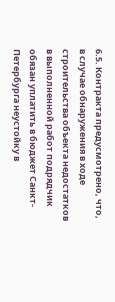6.5. Контракта предусмотрено, что, в случае обнаружения в ходе строительства объекта недостатков в выполненной работ подрядчик обязан уплатить в бюджет Санкт-Петербурга неустойку в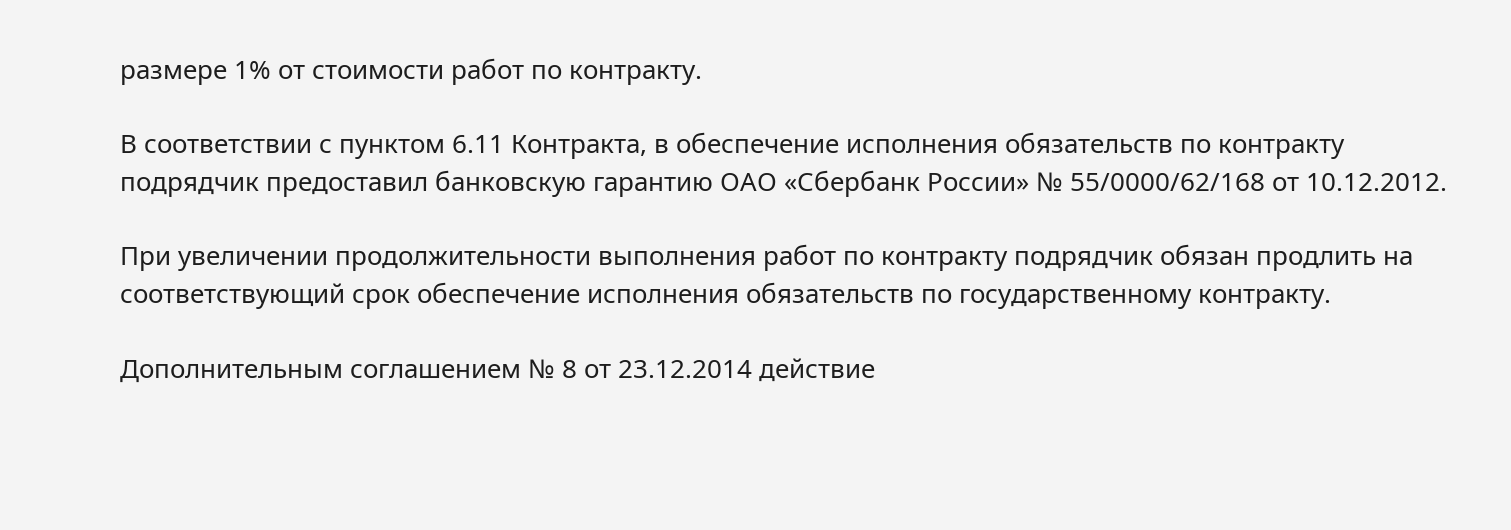размере 1% от стоимости работ по контракту.

В соответствии с пунктом 6.11 Контракта, в обеспечение исполнения обязательств по контракту подрядчик предоставил банковскую гарантию ОАО «Сбербанк России» № 55/0000/62/168 от 10.12.2012.

При увеличении продолжительности выполнения работ по контракту подрядчик обязан продлить на соответствующий срок обеспечение исполнения обязательств по государственному контракту.

Дополнительным соглашением № 8 от 23.12.2014 действие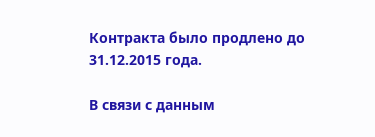Контракта было продлено до 31.12.2015 года.

В связи с данным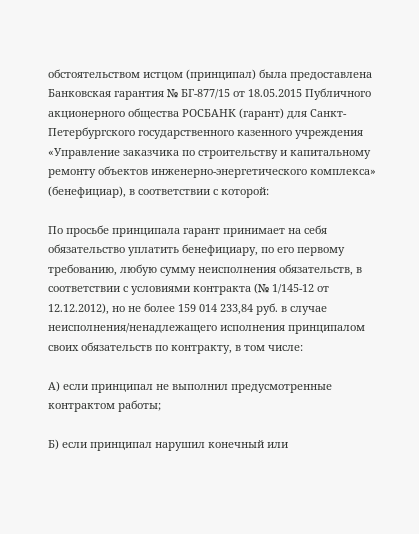обстоятельством истцом (принципал) была предоставлена Банковская гарантия № БГ-877/15 от 18.05.2015 Публичного акционерного общества РОСБАНК (гарант) для Санкт-Петербургского государственного казенного учреждения «Управление заказчика по строительству и капитальному ремонту объектов инженерно-энергетического комплекса» (бенефициар), в соответствии с которой:

По просьбе принципала гарант принимает на себя обязательство уплатить бенефициару, по его первому требованию, любую сумму неисполнения обязательств, в соответствии с условиями контракта (№ 1/145-12 от 12.12.2012), но не более 159 014 233,84 руб. в случае неисполнения/ненадлежащего исполнения принципалом своих обязательств по контракту, в том числе:

А) если принципал не выполнил предусмотренные контрактом работы;

Б) если принципал нарушил конечный или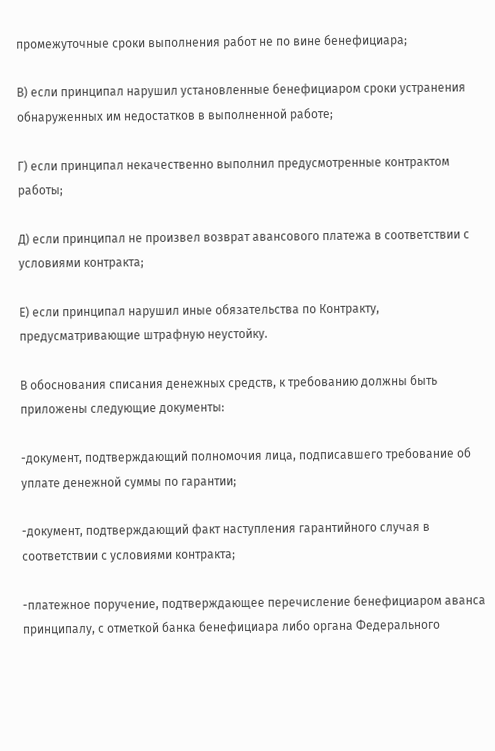промежуточные сроки выполнения работ не по вине бенефициара;

В) если принципал нарушил установленные бенефициаром сроки устранения обнаруженных им недостатков в выполненной работе;

Г) если принципал некачественно выполнил предусмотренные контрактом работы;

Д) если принципал не произвел возврат авансового платежа в соответствии с условиями контракта;

Е) если принципал нарушил иные обязательства по Контракту, предусматривающие штрафную неустойку.

В обоснования списания денежных средств, к требованию должны быть приложены следующие документы:

-документ, подтверждающий полномочия лица, подписавшего требование об уплате денежной суммы по гарантии;

-документ, подтверждающий факт наступления гарантийного случая в соответствии с условиями контракта;

-платежное поручение, подтверждающее перечисление бенефициаром аванса принципалу, с отметкой банка бенефициара либо органа Федерального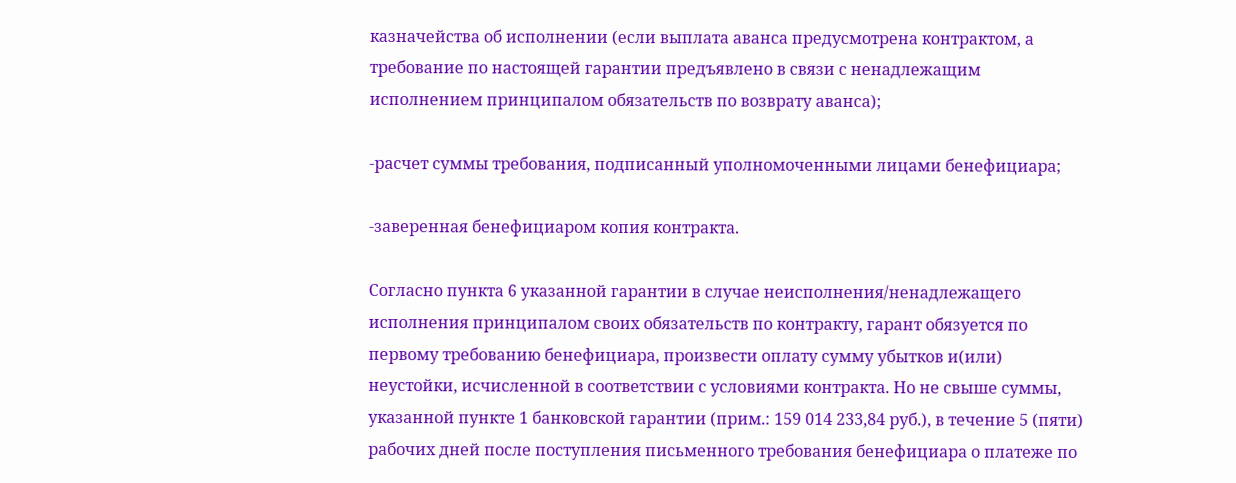казначейства об исполнении (если выплата аванса предусмотрена контрактом, а требование по настоящей гарантии предъявлено в связи с ненадлежащим исполнением принципалом обязательств по возврату аванса);

-расчет суммы требования, подписанный уполномоченными лицами бенефициара;

-заверенная бенефициаром копия контракта.

Согласно пункта 6 указанной гарантии в случае неисполнения/ненадлежащего исполнения принципалом своих обязательств по контракту, гарант обязуется по первому требованию бенефициара, произвести оплату сумму убытков и(или) неустойки, исчисленной в соответствии с условиями контракта. Но не свыше суммы, указанной пункте 1 банковской гарантии (прим.: 159 014 233,84 руб.), в течение 5 (пяти) рабочих дней после поступления письменного требования бенефициара о платеже по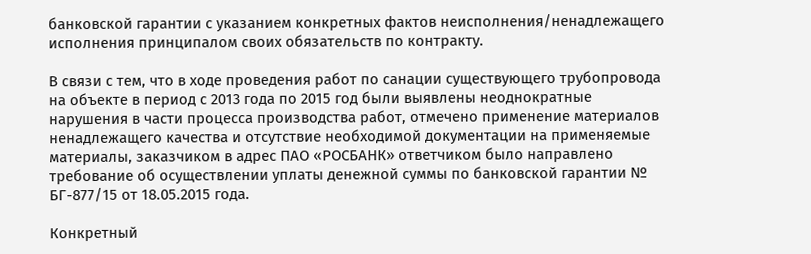банковской гарантии с указанием конкретных фактов неисполнения/ненадлежащего исполнения принципалом своих обязательств по контракту.

В связи с тем, что в ходе проведения работ по санации существующего трубопровода на объекте в период с 2013 года по 2015 год были выявлены неоднократные нарушения в части процесса производства работ, отмечено применение материалов ненадлежащего качества и отсутствие необходимой документации на применяемые материалы, заказчиком в адрес ПАО «РОСБАНК» ответчиком было направлено требование об осуществлении уплаты денежной суммы по банковской гарантии № БГ-877/15 от 18.05.2015 года.

Конкретный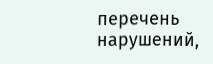перечень нарушений,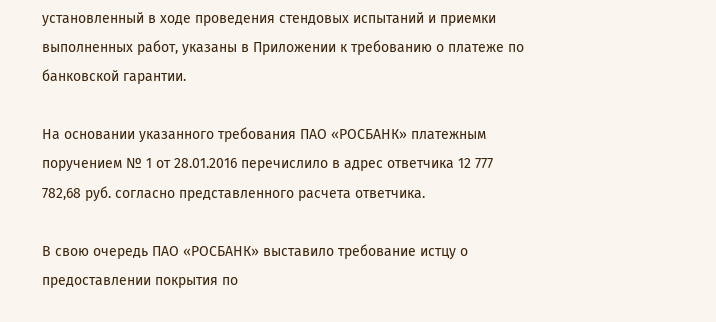установленный в ходе проведения стендовых испытаний и приемки выполненных работ, указаны в Приложении к требованию о платеже по банковской гарантии.

На основании указанного требования ПАО «РОСБАНК» платежным поручением № 1 от 28.01.2016 перечислило в адрес ответчика 12 777 782,68 руб. согласно представленного расчета ответчика.

В свою очередь ПАО «РОСБАНК» выставило требование истцу о предоставлении покрытия по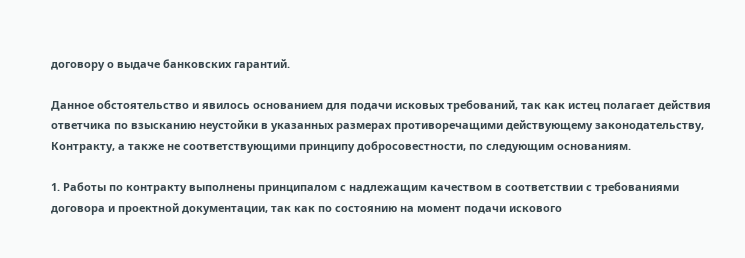договору о выдаче банковских гарантий.

Данное обстоятельство и явилось основанием для подачи исковых требований, так как истец полагает действия ответчика по взысканию неустойки в указанных размерах противоречащими действующему законодательству, Контракту, а также не соответствующими принципу добросовестности, по следующим основаниям.

1. Работы по контракту выполнены принципалом с надлежащим качеством в соответствии с требованиями договора и проектной документации, так как по состоянию на момент подачи искового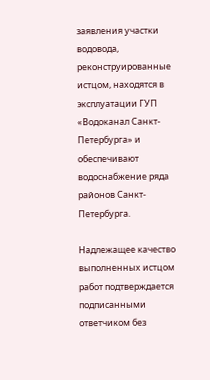заявления участки водовода, реконструированные истцом, находятся в эксплуатации ГУП «Водоканал Санкт-Петербурга» и обеспечивают водоснабжение ряда районов Санкт-Петербурга.

Надлежащее качество выполненных истцом работ подтверждается подписанными ответчиком без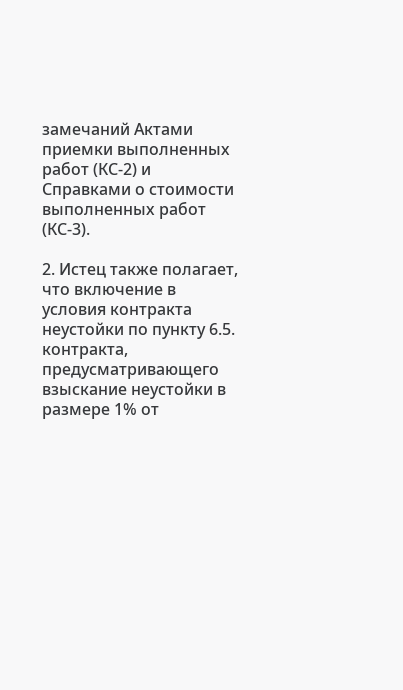замечаний Актами приемки выполненных работ (КС-2) и Справками о стоимости выполненных работ (КС-3).

2. Истец также полагает, что включение в условия контракта неустойки по пункту 6.5. контракта, предусматривающего взыскание неустойки в размере 1% от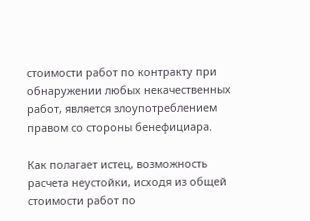стоимости работ по контракту при обнаружении любых некачественных работ, является злоупотреблением правом со стороны бенефициара.

Как полагает истец, возможность расчета неустойки, исходя из общей стоимости работ по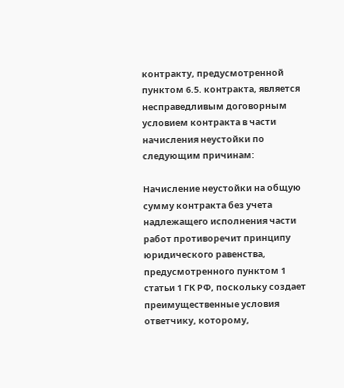контракту, предусмотренной пунктом 6.5. контракта, является несправедливым договорным условием контракта в части начисления неустойки по следующим причинам:

Начисление неустойки на общую сумму контракта без учета надлежащего исполнения части работ противоречит принципу юридического равенства, предусмотренного пунктом 1 статьи 1 ГК РФ, поскольку создает преимущественные условия ответчику, которому,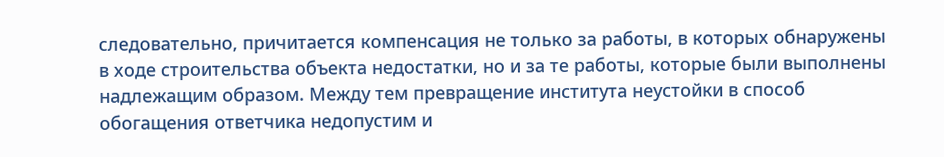следовательно, причитается компенсация не только за работы, в которых обнаружены в ходе строительства объекта недостатки, но и за те работы, которые были выполнены надлежащим образом. Между тем превращение института неустойки в способ обогащения ответчика недопустим и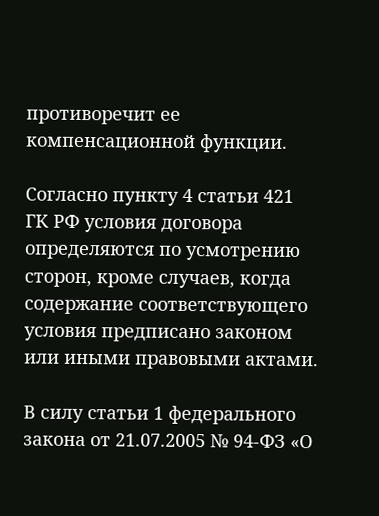противоречит ее компенсационной функции.

Согласно пункту 4 статьи 421 ГК РФ условия договора определяются по усмотрению сторон, кроме случаев, когда содержание соответствующего условия предписано законом или иными правовыми актами.

В силу статьи 1 федерального закона от 21.07.2005 № 94-ФЗ «О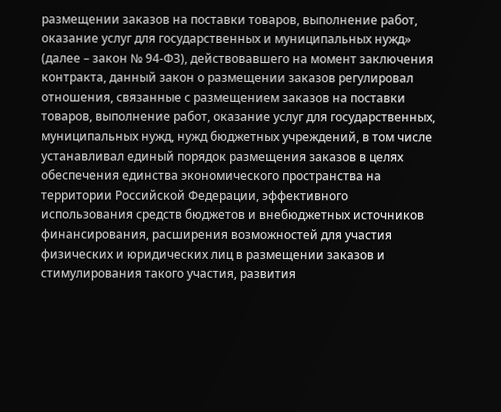размещении заказов на поставки товаров, выполнение работ, оказание услуг для государственных и муниципальных нужд» (далее – закон № 94-ФЗ), действовавшего на момент заключения контракта, данный закон о размещении заказов регулировал отношения, связанные с размещением заказов на поставки товаров, выполнение работ, оказание услуг для государственных, муниципальных нужд, нужд бюджетных учреждений, в том числе устанавливал единый порядок размещения заказов в целях обеспечения единства экономического пространства на территории Российской Федерации, эффективного использования средств бюджетов и внебюджетных источников финансирования, расширения возможностей для участия физических и юридических лиц в размещении заказов и стимулирования такого участия, развития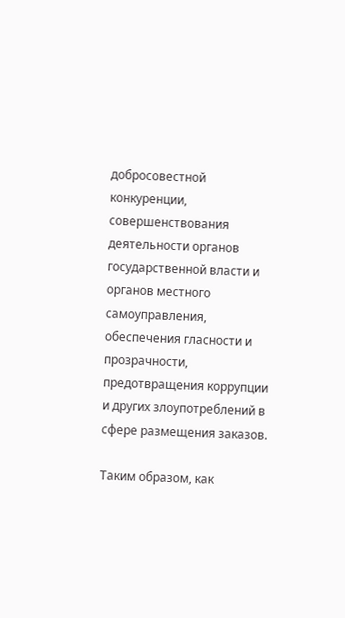добросовестной конкуренции, совершенствования деятельности органов государственной власти и органов местного самоуправления, обеспечения гласности и прозрачности, предотвращения коррупции и других злоупотреблений в сфере размещения заказов.

Таким образом, как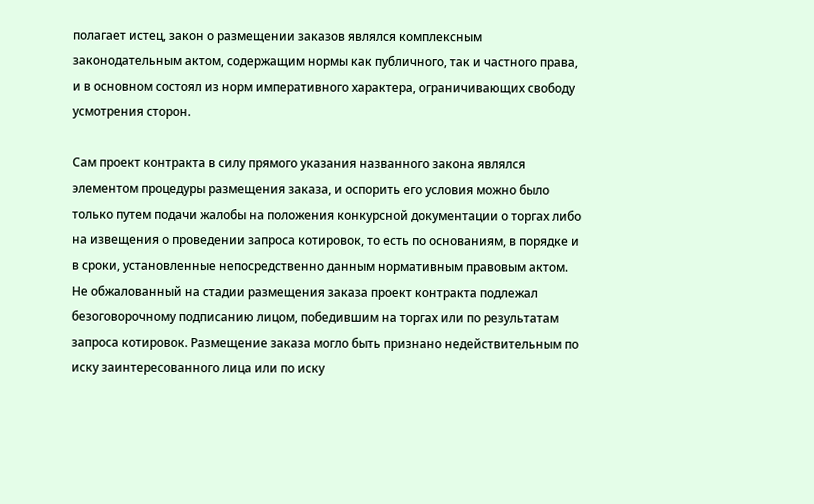полагает истец, закон о размещении заказов являлся комплексным законодательным актом, содержащим нормы как публичного, так и частного права, и в основном состоял из норм императивного характера, ограничивающих свободу усмотрения сторон.

Сам проект контракта в силу прямого указания названного закона являлся элементом процедуры размещения заказа, и оспорить его условия можно было только путем подачи жалобы на положения конкурсной документации о торгах либо на извещения о проведении запроса котировок, то есть по основаниям, в порядке и в сроки, установленные непосредственно данным нормативным правовым актом. Не обжалованный на стадии размещения заказа проект контракта подлежал безоговорочному подписанию лицом, победившим на торгах или по результатам запроса котировок. Размещение заказа могло быть признано недействительным по иску заинтересованного лица или по иску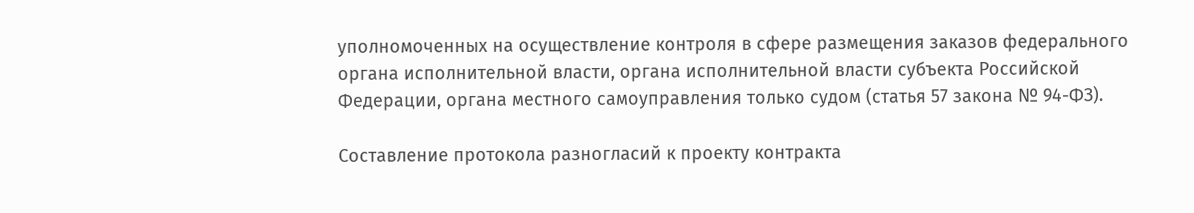уполномоченных на осуществление контроля в сфере размещения заказов федерального органа исполнительной власти, органа исполнительной власти субъекта Российской Федерации, органа местного самоуправления только судом (статья 57 закона № 94-ФЗ).

Составление протокола разногласий к проекту контракта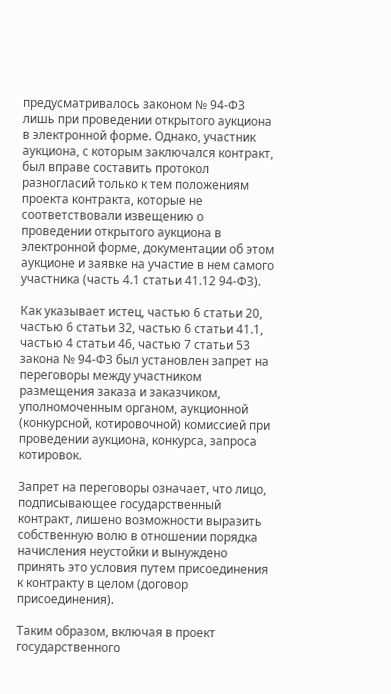предусматривалось законом № 94-ФЗ лишь при проведении открытого аукциона в электронной форме. Однако, участник аукциона, с которым заключался контракт, был вправе составить протокол разногласий только к тем положениям проекта контракта, которые не соответствовали извещению о проведении открытого аукциона в электронной форме, документации об этом аукционе и заявке на участие в нем самого участника (часть 4.1 статьи 41.12 94-ФЗ).

Как указывает истец, частью 6 статьи 20, частью 6 статьи 32, частью 6 статьи 41.1, частью 4 статьи 46, частью 7 статьи 53 закона № 94-ФЗ был установлен запрет на переговоры между участником размещения заказа и заказчиком, уполномоченным органом, аукционной (конкурсной, котировочной) комиссией при проведении аукциона, конкурса, запроса котировок.

Запрет на переговоры означает, что лицо, подписывающее государственный контракт, лишено возможности выразить собственную волю в отношении порядка начисления неустойки и вынуждено принять это условия путем присоединения к контракту в целом (договор присоединения).

Таким образом, включая в проект государственного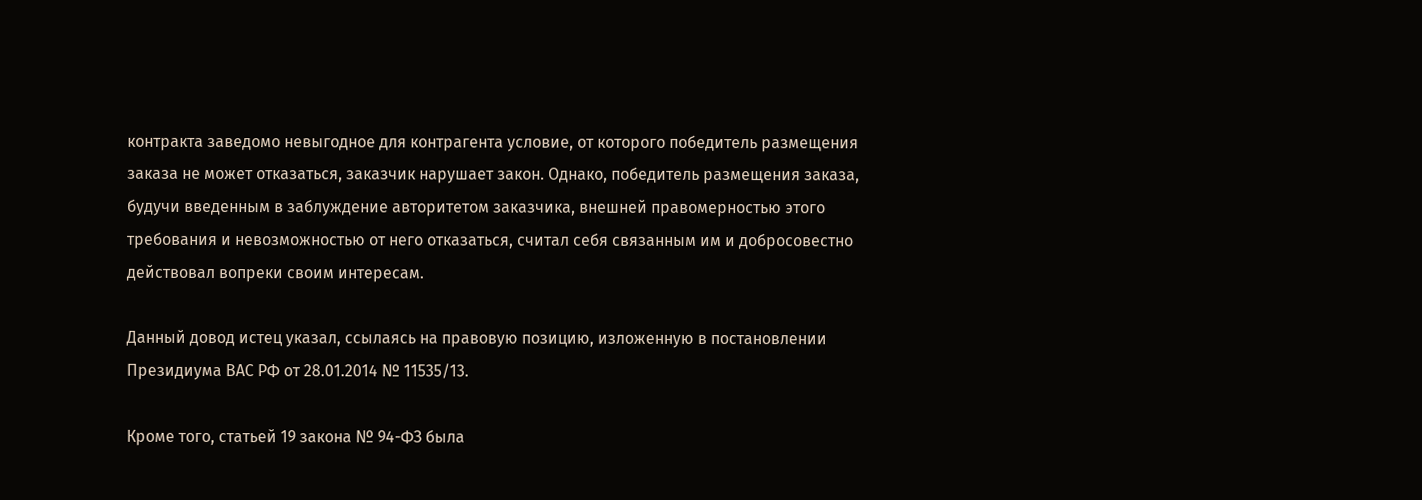контракта заведомо невыгодное для контрагента условие, от которого победитель размещения заказа не может отказаться, заказчик нарушает закон. Однако, победитель размещения заказа, будучи введенным в заблуждение авторитетом заказчика, внешней правомерностью этого требования и невозможностью от него отказаться, считал себя связанным им и добросовестно действовал вопреки своим интересам.

Данный довод истец указал, ссылаясь на правовую позицию, изложенную в постановлении Президиума ВАС РФ от 28.01.2014 № 11535/13.

Кроме того, статьей 19 закона № 94-ФЗ была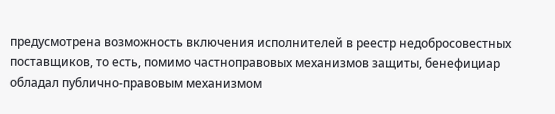предусмотрена возможность включения исполнителей в реестр недобросовестных поставщиков, то есть, помимо частноправовых механизмов защиты, бенефициар обладал публично-правовым механизмом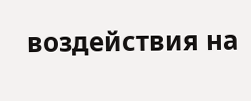воздействия на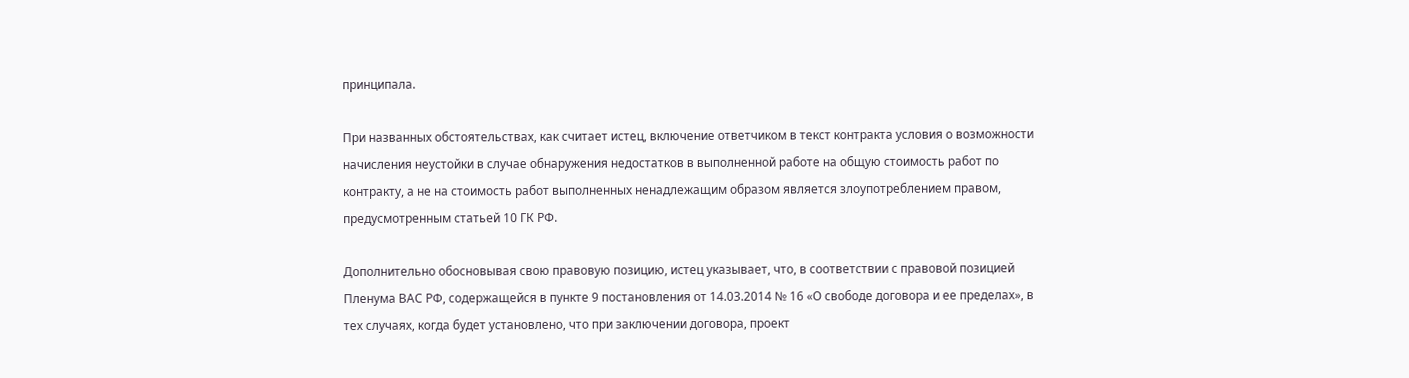принципала.

При названных обстоятельствах, как считает истец, включение ответчиком в текст контракта условия о возможности начисления неустойки в случае обнаружения недостатков в выполненной работе на общую стоимость работ по контракту, а не на стоимость работ выполненных ненадлежащим образом является злоупотреблением правом, предусмотренным статьей 10 ГК РФ.

Дополнительно обосновывая свою правовую позицию, истец указывает, что, в соответствии с правовой позицией Пленума ВАС РФ, содержащейся в пункте 9 постановления от 14.03.2014 № 16 «О свободе договора и ее пределах», в тех случаях, когда будет установлено, что при заключении договора, проект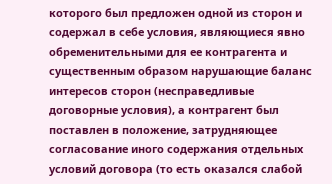которого был предложен одной из сторон и содержал в себе условия, являющиеся явно обременительными для ее контрагента и существенным образом нарушающие баланс интересов сторон (несправедливые договорные условия), а контрагент был поставлен в положение, затрудняющее согласование иного содержания отдельных условий договора (то есть оказался слабой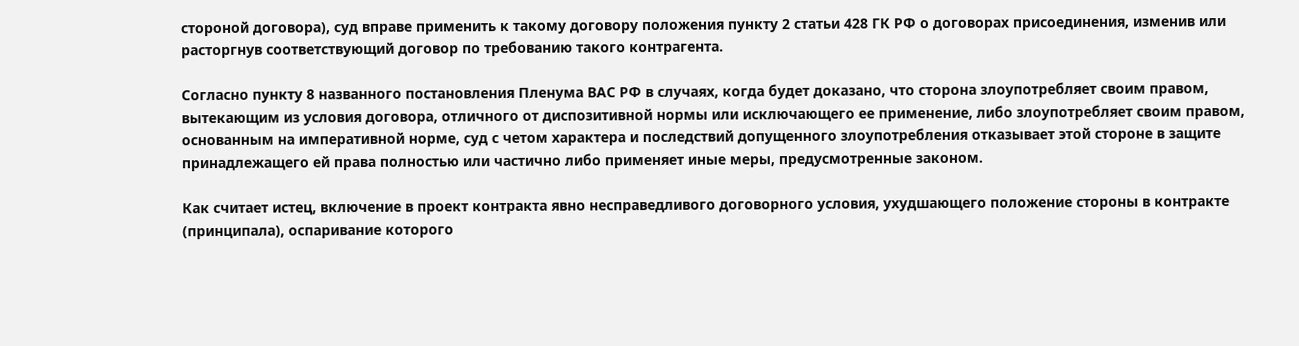стороной договора), суд вправе применить к такому договору положения пункту 2 статьи 428 ГК РФ о договорах присоединения, изменив или расторгнув соответствующий договор по требованию такого контрагента.

Согласно пункту 8 названного постановления Пленума ВАС РФ в случаях, когда будет доказано, что сторона злоупотребляет своим правом, вытекающим из условия договора, отличного от диспозитивной нормы или исключающего ее применение, либо злоупотребляет своим правом, основанным на императивной норме, суд с четом характера и последствий допущенного злоупотребления отказывает этой стороне в защите принадлежащего ей права полностью или частично либо применяет иные меры, предусмотренные законом.

Как считает истец, включение в проект контракта явно несправедливого договорного условия, ухудшающего положение стороны в контракте (принципала), оспаривание которого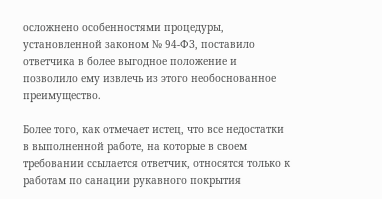осложнено особенностями процедуры, установленной законом № 94-ФЗ, поставило ответчика в более выгодное положение и позволило ему извлечь из этого необоснованное преимущество.

Более того, как отмечает истец, что все недостатки в выполненной работе, на которые в своем требовании ссылается ответчик, относятся только к работам по санации рукавного покрытия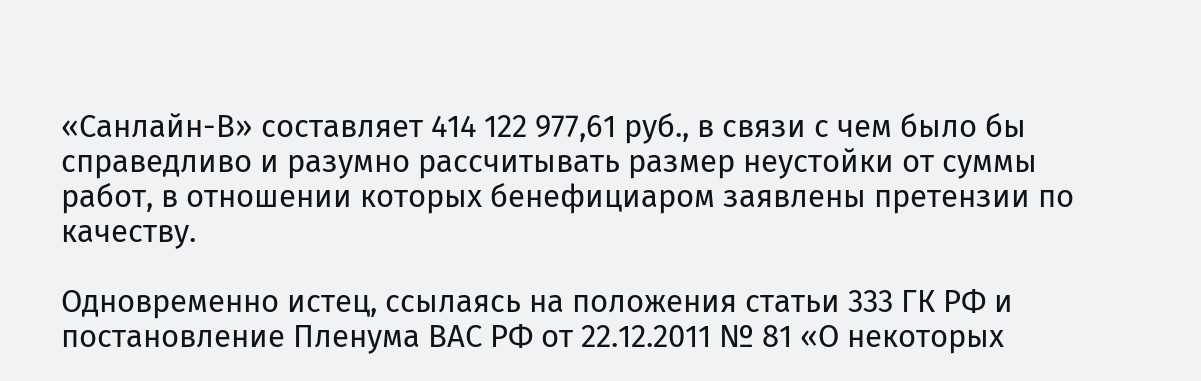«Санлайн-В» составляет 414 122 977,61 руб., в связи с чем было бы справедливо и разумно рассчитывать размер неустойки от суммы работ, в отношении которых бенефициаром заявлены претензии по качеству.

Одновременно истец, ссылаясь на положения статьи 333 ГК РФ и постановление Пленума ВАС РФ от 22.12.2011 № 81 «О некоторых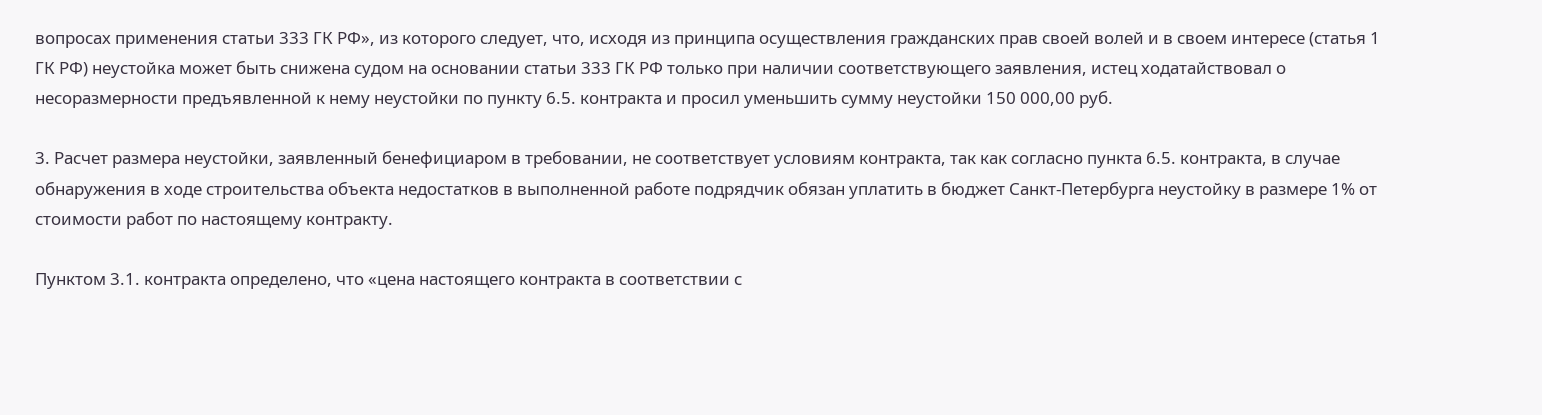вопросах применения статьи 333 ГК РФ», из которого следует, что, исходя из принципа осуществления гражданских прав своей волей и в своем интересе (статья 1 ГК РФ) неустойка может быть снижена судом на основании статьи 333 ГК РФ только при наличии соответствующего заявления, истец ходатайствовал о несоразмерности предъявленной к нему неустойки по пункту 6.5. контракта и просил уменьшить сумму неустойки 150 000,00 руб.

3. Расчет размера неустойки, заявленный бенефициаром в требовании, не соответствует условиям контракта, так как согласно пункта 6.5. контракта, в случае обнаружения в ходе строительства объекта недостатков в выполненной работе подрядчик обязан уплатить в бюджет Санкт-Петербурга неустойку в размере 1% от стоимости работ по настоящему контракту.

Пунктом 3.1. контракта определено, что «цена настоящего контракта в соответствии с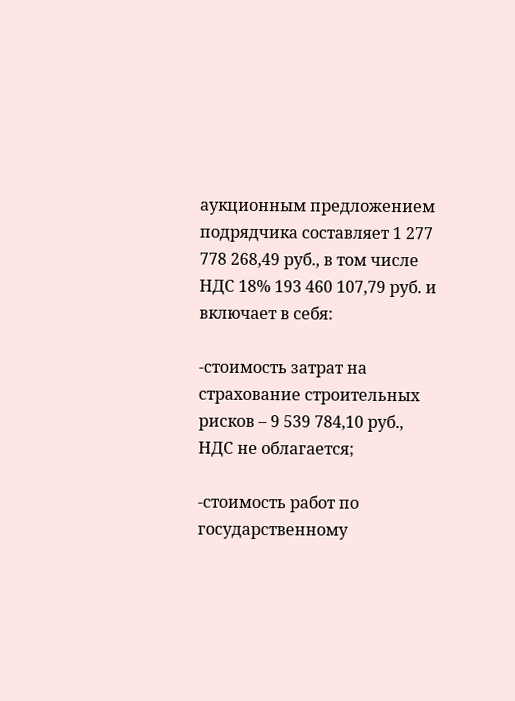аукционным предложением подрядчика составляет 1 277 778 268,49 руб., в том числе НДС 18% 193 460 107,79 руб. и включает в себя:

-стоимость затрат на страхование строительных рисков – 9 539 784,10 руб., НДС не облагается;

-стоимость работ по государственному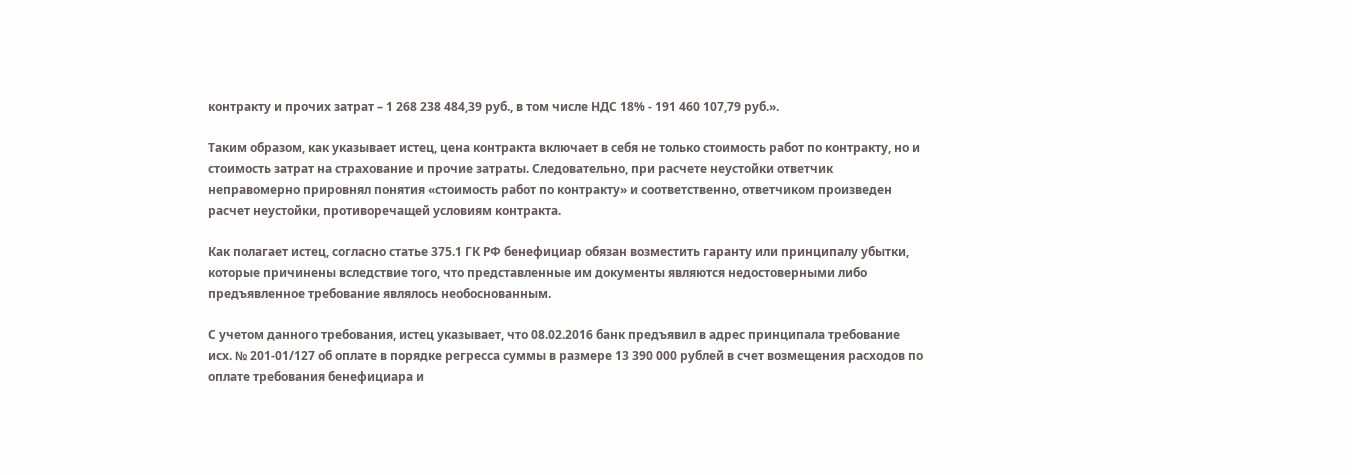контракту и прочих затрат – 1 268 238 484,39 руб., в том числе НДС 18% - 191 460 107,79 руб.».

Таким образом, как указывает истец, цена контракта включает в себя не только стоимость работ по контракту, но и стоимость затрат на страхование и прочие затраты. Следовательно, при расчете неустойки ответчик неправомерно прировнял понятия «стоимость работ по контракту» и соответственно, ответчиком произведен расчет неустойки, противоречащей условиям контракта.

Как полагает истец, согласно статье 375.1 ГК РФ бенефициар обязан возместить гаранту или принципалу убытки, которые причинены вследствие того, что представленные им документы являются недостоверными либо предъявленное требование являлось необоснованным.

С учетом данного требования, истец указывает, что 08.02.2016 банк предъявил в адрес принципала требование исх. № 201-01/127 об оплате в порядке регресса суммы в размере 13 390 000 рублей в счет возмещения расходов по оплате требования бенефициара и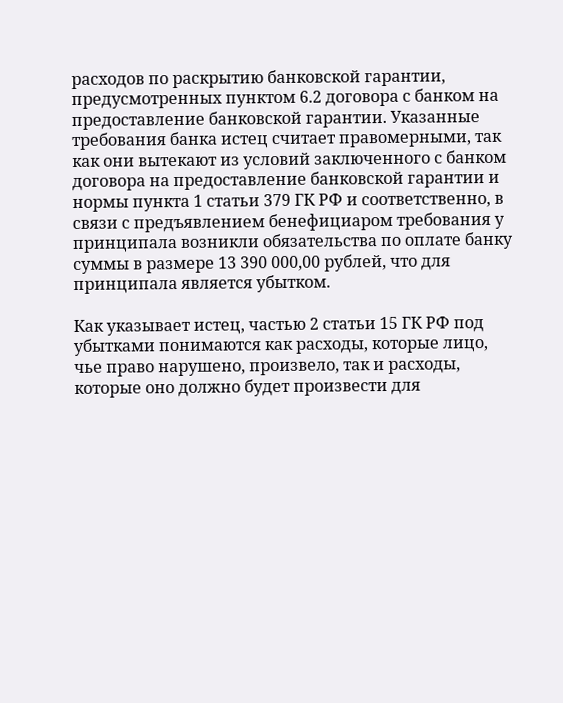расходов по раскрытию банковской гарантии, предусмотренных пунктом 6.2 договора с банком на предоставление банковской гарантии. Указанные требования банка истец считает правомерными, так как они вытекают из условий заключенного с банком договора на предоставление банковской гарантии и нормы пункта 1 статьи 379 ГК РФ и соответственно, в связи с предъявлением бенефициаром требования у принципала возникли обязательства по оплате банку суммы в размере 13 390 000,00 рублей, что для принципала является убытком.

Как указывает истец, частью 2 статьи 15 ГК РФ под убытками понимаются как расходы, которые лицо, чье право нарушено, произвело, так и расходы, которые оно должно будет произвести для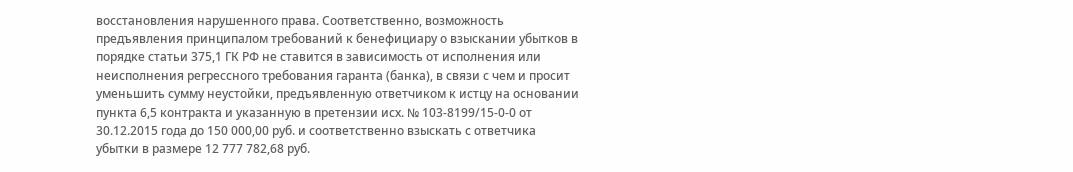восстановления нарушенного права. Соответственно, возможность предъявления принципалом требований к бенефициару о взыскании убытков в порядке статьи 375,1 ГК РФ не ставится в зависимость от исполнения или неисполнения регрессного требования гаранта (банка), в связи с чем и просит уменьшить сумму неустойки, предъявленную ответчиком к истцу на основании пункта 6,5 контракта и указанную в претензии исх. № 103-8199/15-0-0 от 30.12.2015 года до 150 000,00 руб. и соответственно взыскать с ответчика убытки в размере 12 777 782,68 руб.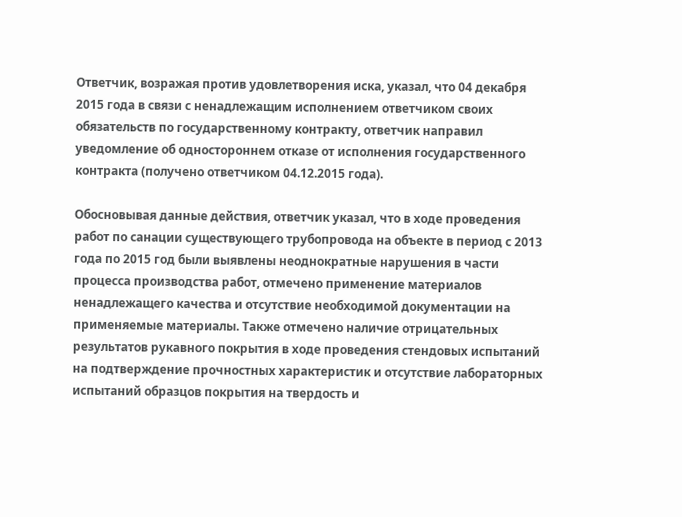Ответчик, возражая против удовлетворения иска, указал, что 04 декабря 2015 года в связи с ненадлежащим исполнением ответчиком своих обязательств по государственному контракту, ответчик направил уведомление об одностороннем отказе от исполнения государственного контракта (получено ответчиком 04.12.2015 года).

Обосновывая данные действия, ответчик указал, что в ходе проведения работ по санации существующего трубопровода на объекте в период с 2013 года по 2015 год были выявлены неоднократные нарушения в части процесса производства работ, отмечено применение материалов ненадлежащего качества и отсутствие необходимой документации на применяемые материалы. Также отмечено наличие отрицательных результатов рукавного покрытия в ходе проведения стендовых испытаний на подтверждение прочностных характеристик и отсутствие лабораторных испытаний образцов покрытия на твердость и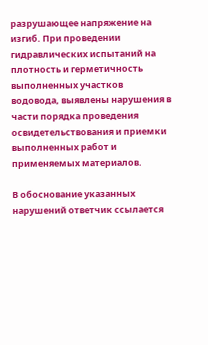разрушающее напряжение на изгиб. При проведении гидравлических испытаний на плотность и герметичность выполненных участков водовода, выявлены нарушения в части порядка проведения освидетельствования и приемки выполненных работ и применяемых материалов.

В обоснование указанных нарушений ответчик ссылается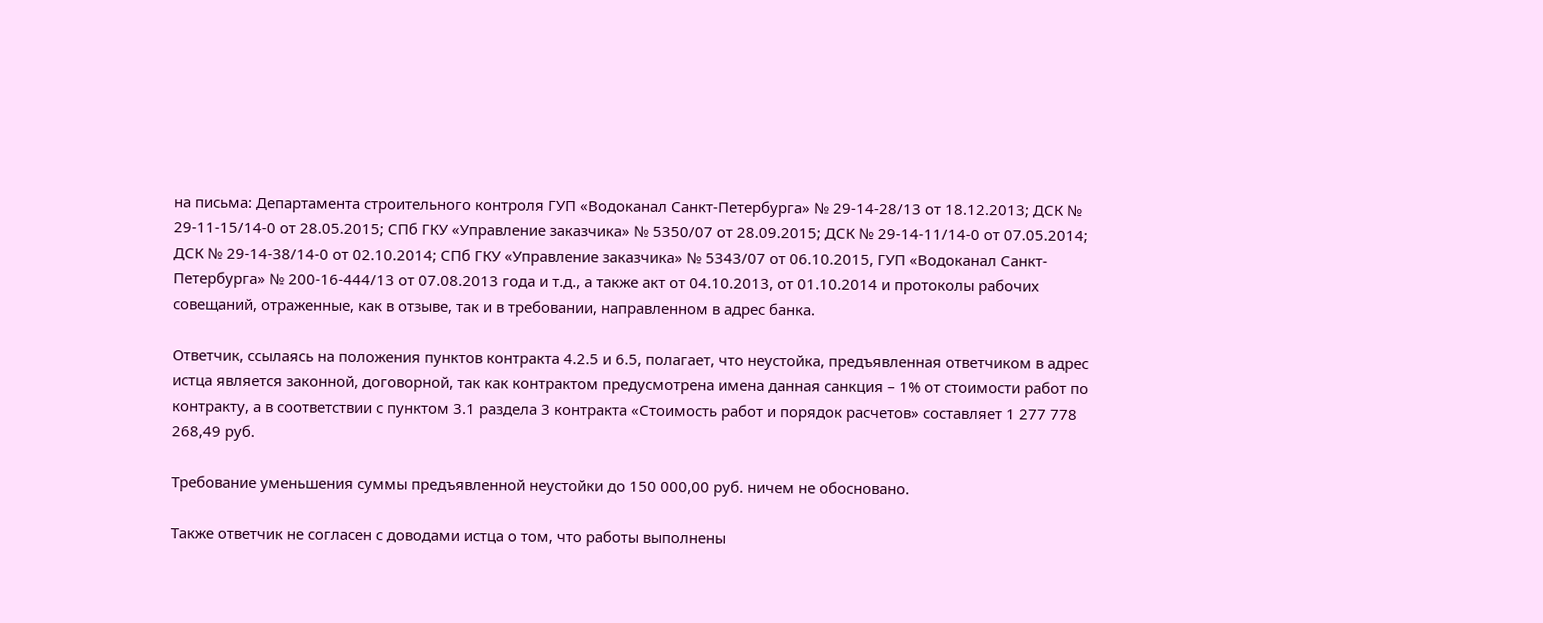на письма: Департамента строительного контроля ГУП «Водоканал Санкт-Петербурга» № 29-14-28/13 от 18.12.2013; ДСК № 29-11-15/14-0 от 28.05.2015; СПб ГКУ «Управление заказчика» № 5350/07 от 28.09.2015; ДСК № 29-14-11/14-0 от 07.05.2014; ДСК № 29-14-38/14-0 от 02.10.2014; СПб ГКУ «Управление заказчика» № 5343/07 от 06.10.2015, ГУП «Водоканал Санкт-Петербурга» № 200-16-444/13 от 07.08.2013 года и т.д., а также акт от 04.10.2013, от 01.10.2014 и протоколы рабочих совещаний, отраженные, как в отзыве, так и в требовании, направленном в адрес банка.

Ответчик, ссылаясь на положения пунктов контракта 4.2.5 и 6.5, полагает, что неустойка, предъявленная ответчиком в адрес истца является законной, договорной, так как контрактом предусмотрена имена данная санкция – 1% от стоимости работ по контракту, а в соответствии с пунктом 3.1 раздела 3 контракта «Стоимость работ и порядок расчетов» составляет 1 277 778 268,49 руб.

Требование уменьшения суммы предъявленной неустойки до 150 000,00 руб. ничем не обосновано.

Также ответчик не согласен с доводами истца о том, что работы выполнены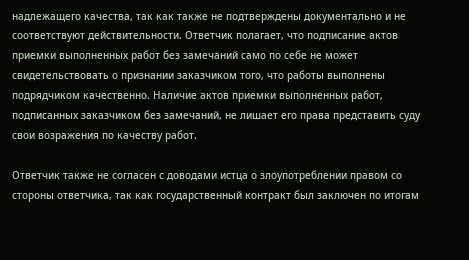надлежащего качества, так как также не подтверждены документально и не соответствуют действительности. Ответчик полагает, что подписание актов приемки выполненных работ без замечаний само по себе не может свидетельствовать о признании заказчиком того, что работы выполнены подрядчиком качественно. Наличие актов приемки выполненных работ, подписанных заказчиком без замечаний, не лишает его права представить суду свои возражения по качеству работ.

Ответчик также не согласен с доводами истца о злоупотреблении правом со стороны ответчика, так как государственный контракт был заключен по итогам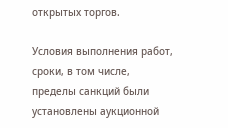открытых торгов.

Условия выполнения работ, сроки, в том числе, пределы санкций были установлены аукционной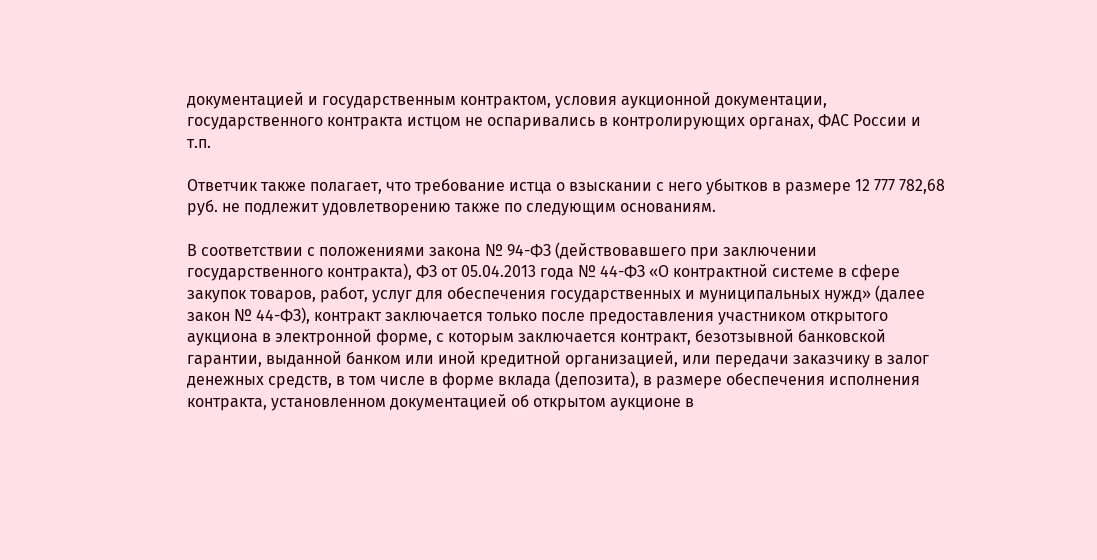документацией и государственным контрактом, условия аукционной документации, государственного контракта истцом не оспаривались в контролирующих органах, ФАС России и т.п.

Ответчик также полагает, что требование истца о взыскании с него убытков в размере 12 777 782,68 руб. не подлежит удовлетворению также по следующим основаниям.

В соответствии с положениями закона № 94-ФЗ (действовавшего при заключении государственного контракта), ФЗ от 05.04.2013 года № 44-ФЗ «О контрактной системе в сфере закупок товаров, работ, услуг для обеспечения государственных и муниципальных нужд» (далее закон № 44-ФЗ), контракт заключается только после предоставления участником открытого аукциона в электронной форме, с которым заключается контракт, безотзывной банковской гарантии, выданной банком или иной кредитной организацией, или передачи заказчику в залог денежных средств, в том числе в форме вклада (депозита), в размере обеспечения исполнения контракта, установленном документацией об открытом аукционе в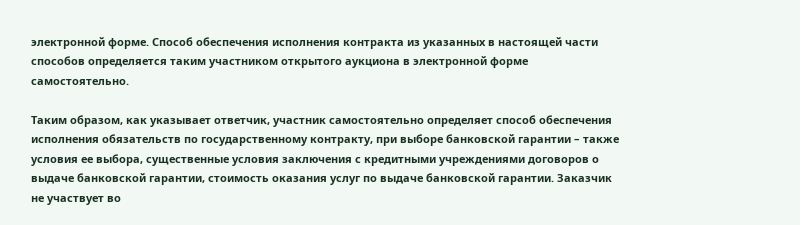электронной форме. Способ обеспечения исполнения контракта из указанных в настоящей части способов определяется таким участником открытого аукциона в электронной форме самостоятельно.

Таким образом, как указывает ответчик, участник самостоятельно определяет способ обеспечения исполнения обязательств по государственному контракту, при выборе банковской гарантии – также условия ее выбора, существенные условия заключения с кредитными учреждениями договоров о выдаче банковской гарантии, стоимость оказания услуг по выдаче банковской гарантии. Заказчик не участвует во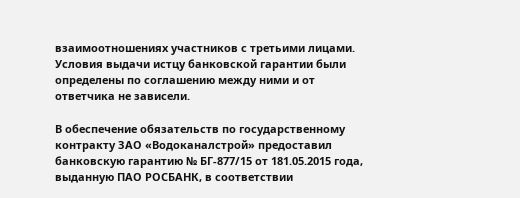взаимоотношениях участников с третьими лицами. Условия выдачи истцу банковской гарантии были определены по соглашению между ними и от ответчика не зависели.

В обеспечение обязательств по государственному контракту ЗАО «Водоканалстрой» предоставил банковскую гарантию № БГ-877/15 от 181.05.2015 года, выданную ПАО РОСБАНК, в соответствии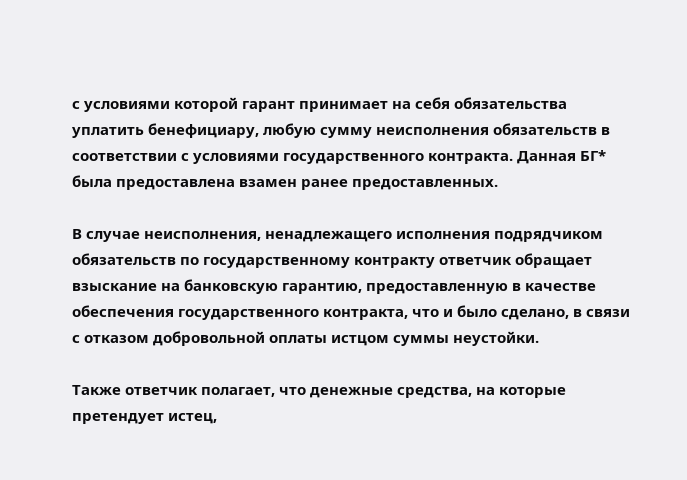с условиями которой гарант принимает на себя обязательства уплатить бенефициару, любую сумму неисполнения обязательств в соответствии с условиями государственного контракта. Данная БГ* была предоставлена взамен ранее предоставленных.

В случае неисполнения, ненадлежащего исполнения подрядчиком обязательств по государственному контракту ответчик обращает взыскание на банковскую гарантию, предоставленную в качестве обеспечения государственного контракта, что и было сделано, в связи с отказом добровольной оплаты истцом суммы неустойки.

Также ответчик полагает, что денежные средства, на которые претендует истец,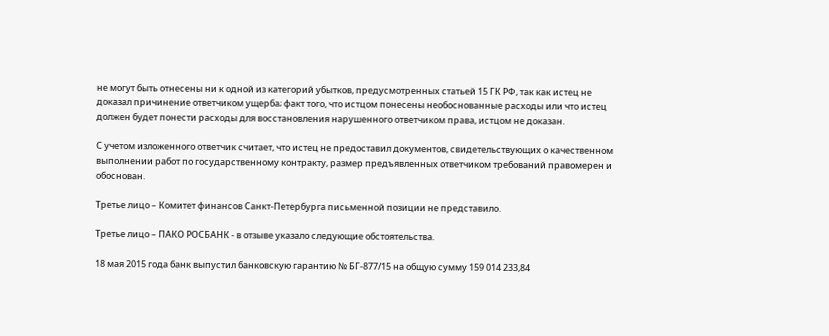не могут быть отнесены ни к одной из категорий убытков, предусмотренных статьей 15 ГК РФ, так как истец не доказал причинение ответчиком ущерба; факт того, что истцом понесены необоснованные расходы или что истец должен будет понести расходы для восстановления нарушенного ответчиком права, истцом не доказан.

С учетом изложенного ответчик считает, что истец не предоставил документов, свидетельствующих о качественном выполнении работ по государственному контракту, размер предъявленных ответчиком требований правомерен и обоснован.

Третье лицо – Комитет финансов Санкт-Петербурга письменной позиции не представило.

Третье лицо – ПАКО РОСБАНК - в отзыве указало следующие обстоятельства.

18 мая 2015 года банк выпустил банковскую гарантию № БГ-877/15 на общую сумму 159 014 233,84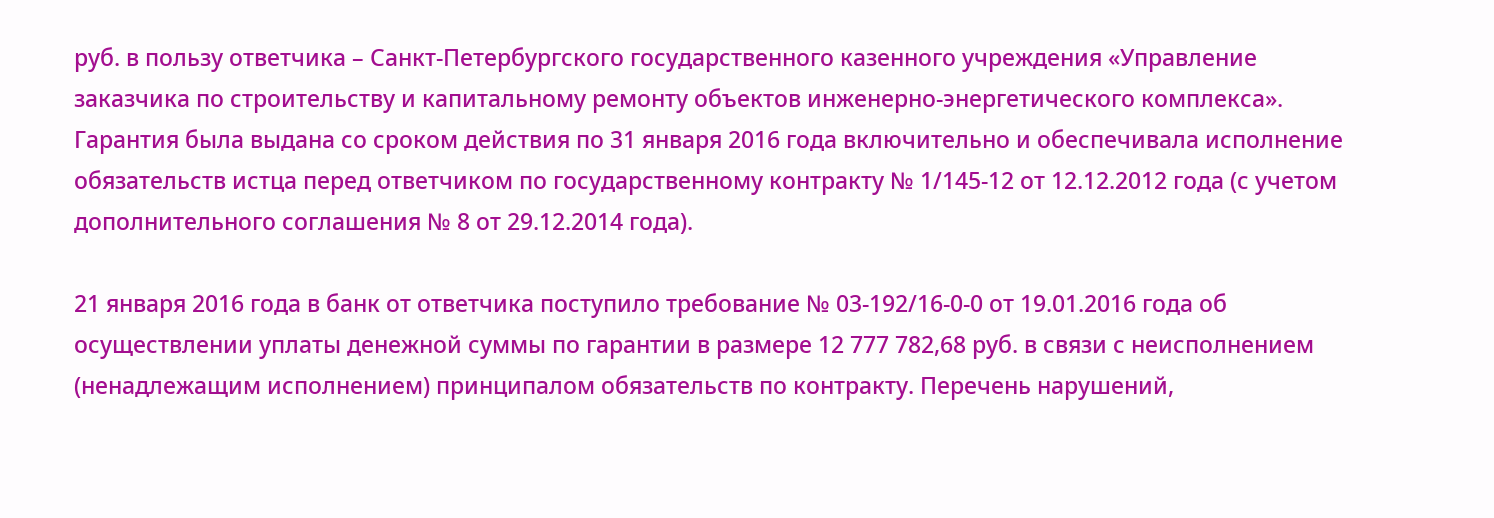руб. в пользу ответчика – Санкт-Петербургского государственного казенного учреждения «Управление заказчика по строительству и капитальному ремонту объектов инженерно-энергетического комплекса». Гарантия была выдана со сроком действия по 31 января 2016 года включительно и обеспечивала исполнение обязательств истца перед ответчиком по государственному контракту № 1/145-12 от 12.12.2012 года (с учетом дополнительного соглашения № 8 от 29.12.2014 года).

21 января 2016 года в банк от ответчика поступило требование № 03-192/16-0-0 от 19.01.2016 года об осуществлении уплаты денежной суммы по гарантии в размере 12 777 782,68 руб. в связи с неисполнением (ненадлежащим исполнением) принципалом обязательств по контракту. Перечень нарушений,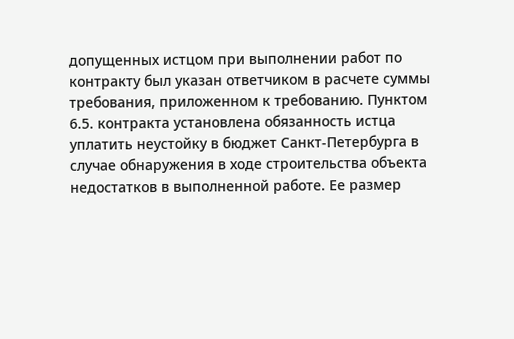допущенных истцом при выполнении работ по контракту был указан ответчиком в расчете суммы требования, приложенном к требованию. Пунктом 6.5. контракта установлена обязанность истца уплатить неустойку в бюджет Санкт-Петербурга в случае обнаружения в ходе строительства объекта недостатков в выполненной работе. Ее размер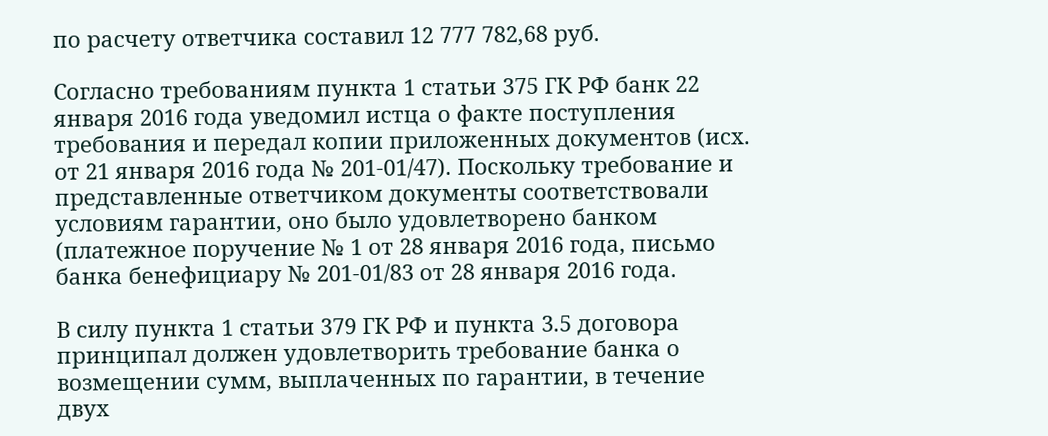по расчету ответчика составил 12 777 782,68 руб.

Согласно требованиям пункта 1 статьи 375 ГК РФ банк 22 января 2016 года уведомил истца о факте поступления требования и передал копии приложенных документов (исх. от 21 января 2016 года № 201-01/47). Поскольку требование и представленные ответчиком документы соответствовали условиям гарантии, оно было удовлетворено банком (платежное поручение № 1 от 28 января 2016 года, письмо банка бенефициару № 201-01/83 от 28 января 2016 года.

В силу пункта 1 статьи 379 ГК РФ и пункта 3.5 договора принципал должен удовлетворить требование банка о возмещении сумм, выплаченных по гарантии, в течение двух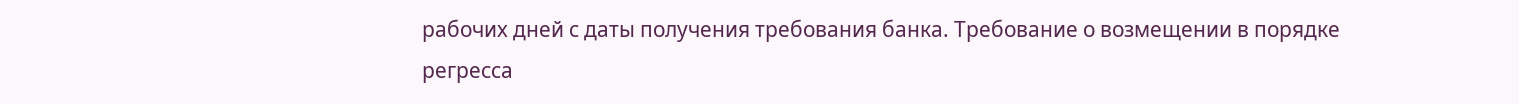рабочих дней с даты получения требования банка. Требование о возмещении в порядке регресса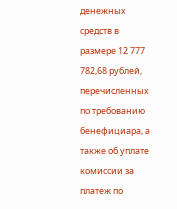денежных средств в размере 12 777 782,68 рублей, перечисленных по требованию бенефициара, а также об уплате комиссии за платеж по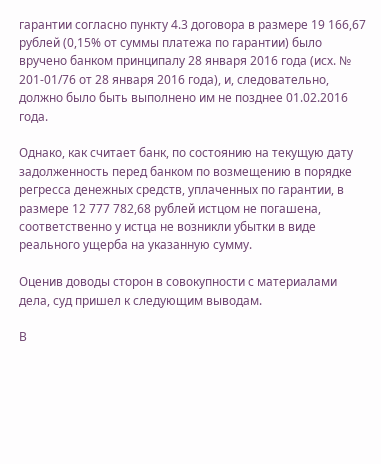гарантии согласно пункту 4.3 договора в размере 19 166,67 рублей (0,15% от суммы платежа по гарантии) было вручено банком принципалу 28 января 2016 года (исх. № 201-01/76 от 28 января 2016 года), и, следовательно, должно было быть выполнено им не позднее 01.02.2016 года.

Однако, как считает банк, по состоянию на текущую дату задолженность перед банком по возмещению в порядке регресса денежных средств, уплаченных по гарантии, в размере 12 777 782,68 рублей истцом не погашена, соответственно у истца не возникли убытки в виде реального ущерба на указанную сумму.

Оценив доводы сторон в совокупности с материалами дела, суд пришел к следующим выводам.

В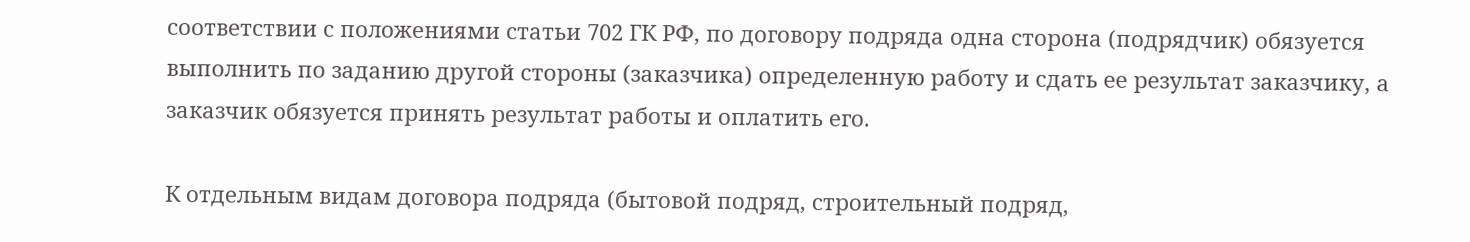соответствии с положениями статьи 702 ГК РФ, по договору подряда одна сторона (подрядчик) обязуется выполнить по заданию другой стороны (заказчика) определенную работу и сдать ее результат заказчику, а заказчик обязуется принять результат работы и оплатить его.

К отдельным видам договора подряда (бытовой подряд, строительный подряд,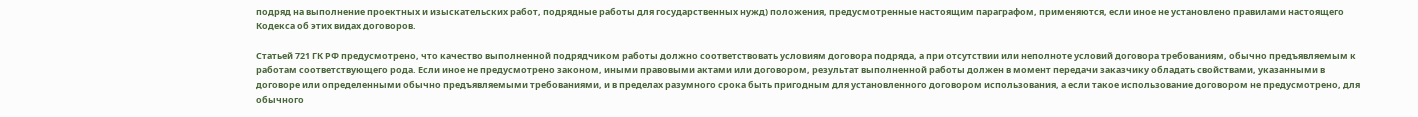подряд на выполнение проектных и изыскательских работ, подрядные работы для государственных нужд) положения, предусмотренные настоящим параграфом, применяются, если иное не установлено правилами настоящего Кодекса об этих видах договоров.

Статьей 721 ГК РФ предусмотрено, что качество выполненной подрядчиком работы должно соответствовать условиям договора подряда, а при отсутствии или неполноте условий договора требованиям, обычно предъявляемым к работам соответствующего рода. Если иное не предусмотрено законом, иными правовыми актами или договором, результат выполненной работы должен в момент передачи заказчику обладать свойствами, указанными в договоре или определенными обычно предъявляемыми требованиями, и в пределах разумного срока быть пригодным для установленного договором использования, а если такое использование договором не предусмотрено, для обычного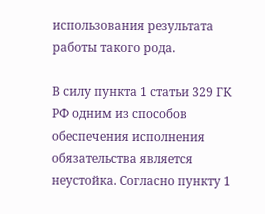использования результата работы такого рода.

В силу пункта 1 статьи 329 ГК РФ одним из способов обеспечения исполнения обязательства является неустойка. Согласно пункту 1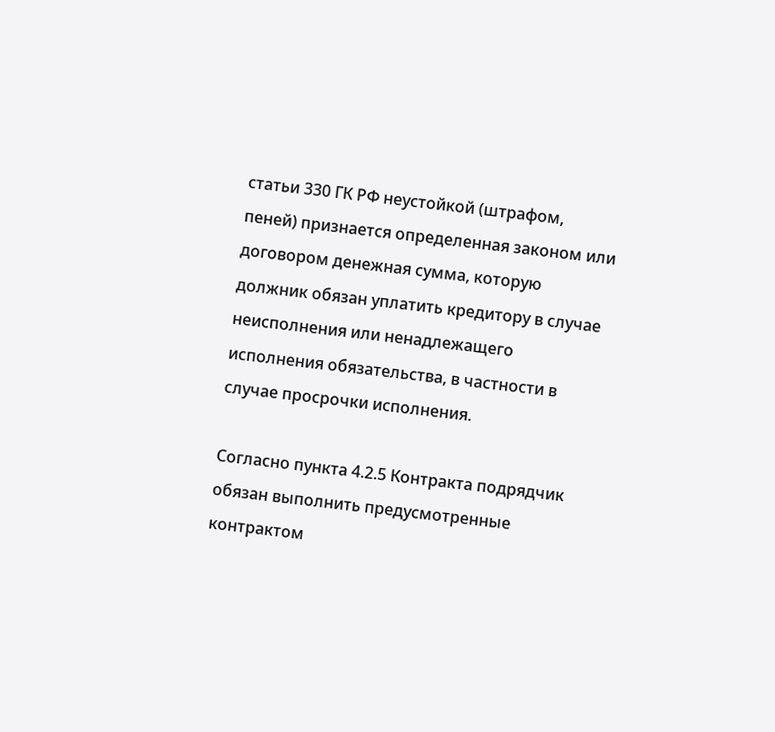статьи 330 ГК РФ неустойкой (штрафом, пеней) признается определенная законом или договором денежная сумма, которую должник обязан уплатить кредитору в случае неисполнения или ненадлежащего исполнения обязательства, в частности в случае просрочки исполнения.

Согласно пункта 4.2.5 Контракта подрядчик обязан выполнить предусмотренные контрактом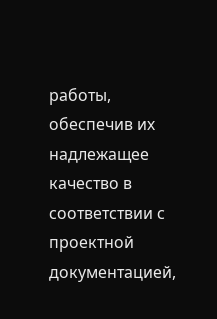работы, обеспечив их надлежащее качество в соответствии с проектной документацией,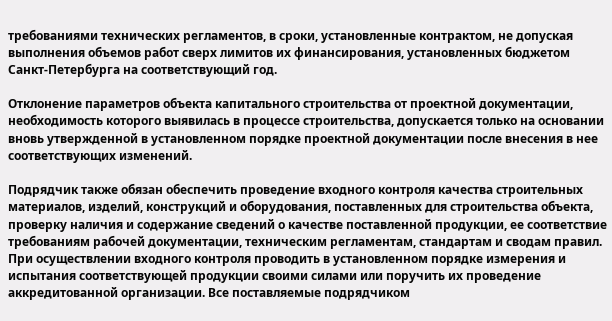требованиями технических регламентов, в сроки, установленные контрактом, не допуская выполнения объемов работ сверх лимитов их финансирования, установленных бюджетом Санкт-Петербурга на соответствующий год.

Отклонение параметров объекта капитального строительства от проектной документации, необходимость которого выявилась в процессе строительства, допускается только на основании вновь утвержденной в установленном порядке проектной документации после внесения в нее соответствующих изменений.

Подрядчик также обязан обеспечить проведение входного контроля качества строительных материалов, изделий, конструкций и оборудования, поставленных для строительства объекта, проверку наличия и содержание сведений о качестве поставленной продукции, ее соответствие требованиям рабочей документации, техническим регламентам, стандартам и сводам правил. При осуществлении входного контроля проводить в установленном порядке измерения и испытания соответствующей продукции своими силами или поручить их проведение аккредитованной организации. Все поставляемые подрядчиком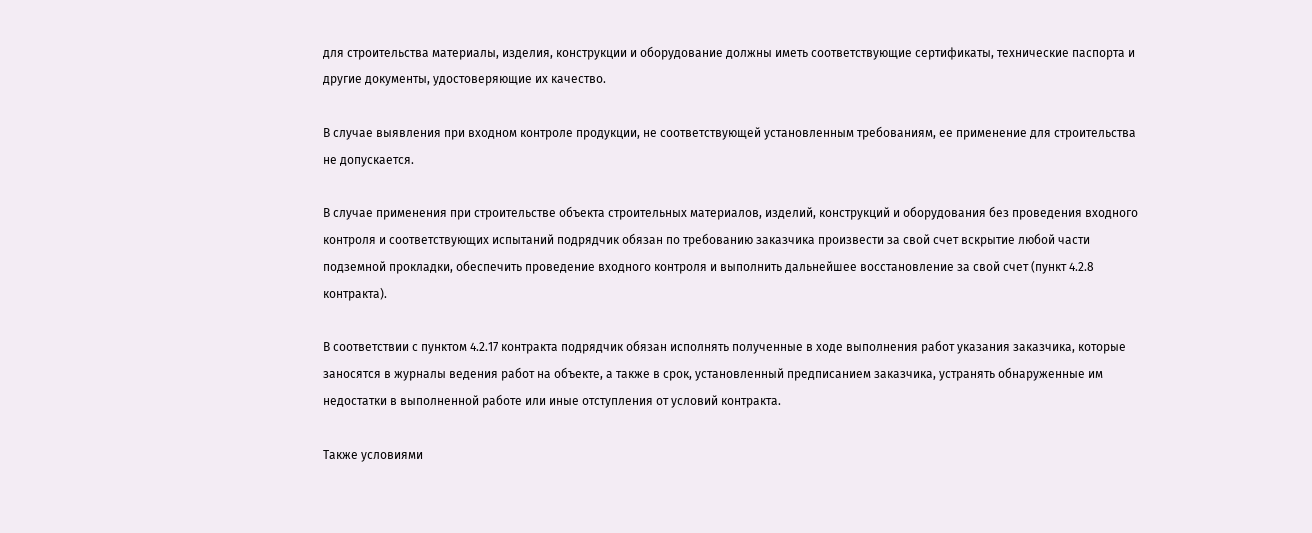для строительства материалы, изделия, конструкции и оборудование должны иметь соответствующие сертификаты, технические паспорта и другие документы, удостоверяющие их качество.

В случае выявления при входном контроле продукции, не соответствующей установленным требованиям, ее применение для строительства не допускается.

В случае применения при строительстве объекта строительных материалов, изделий, конструкций и оборудования без проведения входного контроля и соответствующих испытаний подрядчик обязан по требованию заказчика произвести за свой счет вскрытие любой части подземной прокладки, обеспечить проведение входного контроля и выполнить дальнейшее восстановление за свой счет (пункт 4.2.8 контракта).

В соответствии с пунктом 4.2.17 контракта подрядчик обязан исполнять полученные в ходе выполнения работ указания заказчика, которые заносятся в журналы ведения работ на объекте, а также в срок, установленный предписанием заказчика, устранять обнаруженные им недостатки в выполненной работе или иные отступления от условий контракта.

Также условиями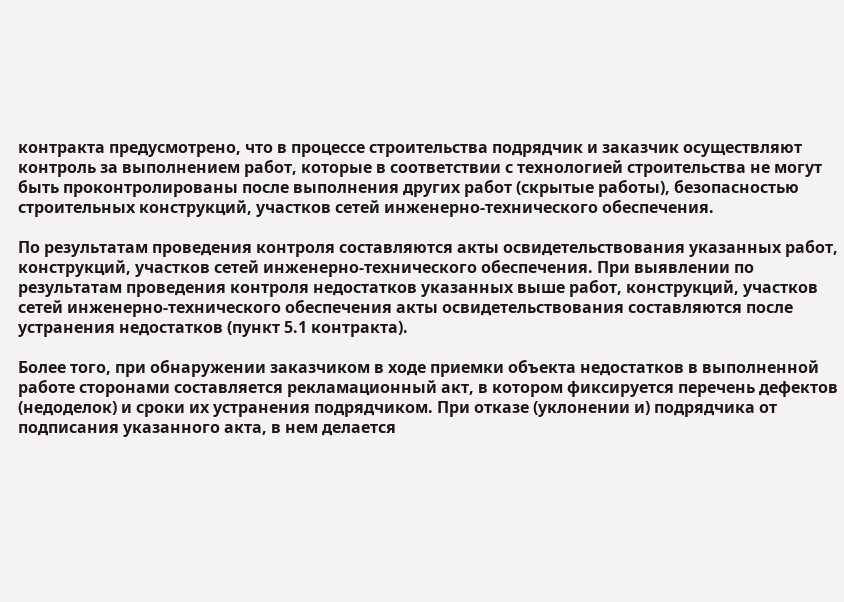контракта предусмотрено, что в процессе строительства подрядчик и заказчик осуществляют контроль за выполнением работ, которые в соответствии с технологией строительства не могут быть проконтролированы после выполнения других работ (скрытые работы), безопасностью строительных конструкций, участков сетей инженерно-технического обеспечения.

По результатам проведения контроля составляются акты освидетельствования указанных работ, конструкций, участков сетей инженерно-технического обеспечения. При выявлении по результатам проведения контроля недостатков указанных выше работ, конструкций, участков сетей инженерно-технического обеспечения акты освидетельствования составляются после устранения недостатков (пункт 5.1 контракта).

Более того, при обнаружении заказчиком в ходе приемки объекта недостатков в выполненной работе сторонами составляется рекламационный акт, в котором фиксируется перечень дефектов (недоделок) и сроки их устранения подрядчиком. При отказе (уклонении и) подрядчика от подписания указанного акта, в нем делается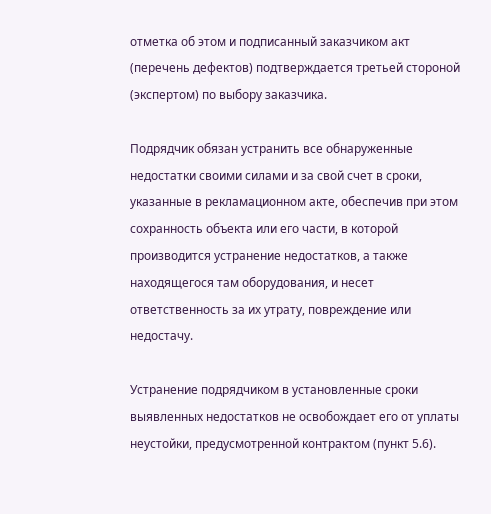отметка об этом и подписанный заказчиком акт (перечень дефектов) подтверждается третьей стороной (экспертом) по выбору заказчика.

Подрядчик обязан устранить все обнаруженные недостатки своими силами и за свой счет в сроки, указанные в рекламационном акте, обеспечив при этом сохранность объекта или его части, в которой производится устранение недостатков, а также находящегося там оборудования, и несет ответственность за их утрату, повреждение или недостачу.

Устранение подрядчиком в установленные сроки выявленных недостатков не освобождает его от уплаты неустойки, предусмотренной контрактом (пункт 5.6).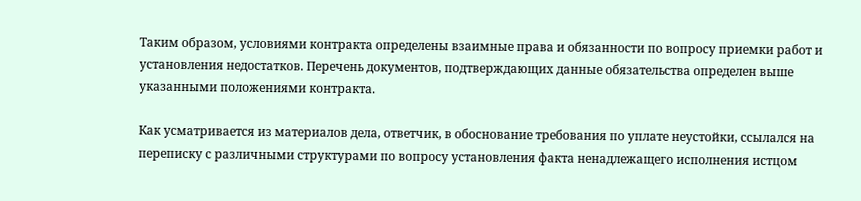Таким образом, условиями контракта определены взаимные права и обязанности по вопросу приемки работ и установления недостатков. Перечень документов, подтверждающих данные обязательства определен выше указанными положениями контракта.

Как усматривается из материалов дела, ответчик, в обоснование требования по уплате неустойки, ссылался на переписку с различными структурами по вопросу установления факта ненадлежащего исполнения истцом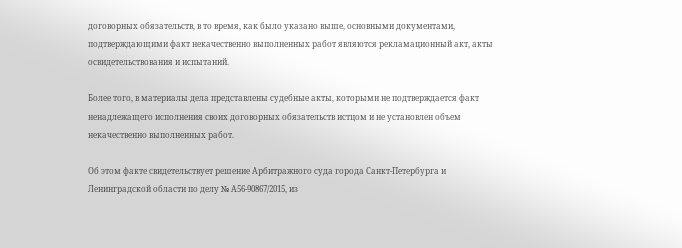договорных обязательств, в то время, как было указано выше, основными документами, подтверждающими факт некачественно выполненных работ являются рекламационный акт, акты освидетельствования и испытаний.

Более того, в материалы дела представлены судебные акты, которыми не подтверждается факт ненадлежащего исполнения своих договорных обязательств истцом и не установлен объем некачественно выполненных работ.

Об этом факте свидетельствует решение Арбитражного суда города Санкт-Петербурга и Ленинградской области по делу № А56-90867/2015, из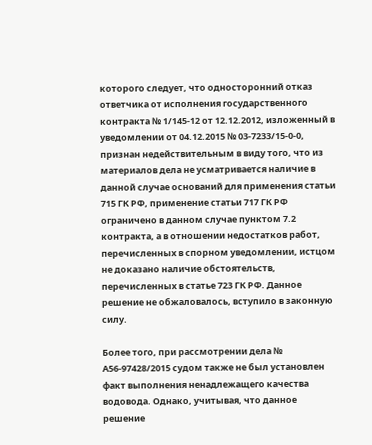которого следует, что односторонний отказ ответчика от исполнения государственного контракта № 1/145-12 от 12.12.2012, изложенный в уведомлении от 04.12.2015 № 03-7233/15-0-0, признан недействительным в виду того, что из материалов дела не усматривается наличие в данной случае оснований для применения статьи 715 ГК РФ, применение статьи 717 ГК РФ ограничено в данном случае пунктом 7.2 контракта, а в отношении недостатков работ, перечисленных в спорном уведомлении, истцом не доказано наличие обстоятельств, перечисленных в статье 723 ГК РФ. Данное решение не обжаловалось, вступило в законную силу.

Более того, при рассмотрении дела № А56-97428/2015 судом также не был установлен факт выполнения ненадлежащего качества водовода. Однако, учитывая, что данное решение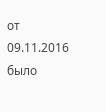от 09.11.2016 было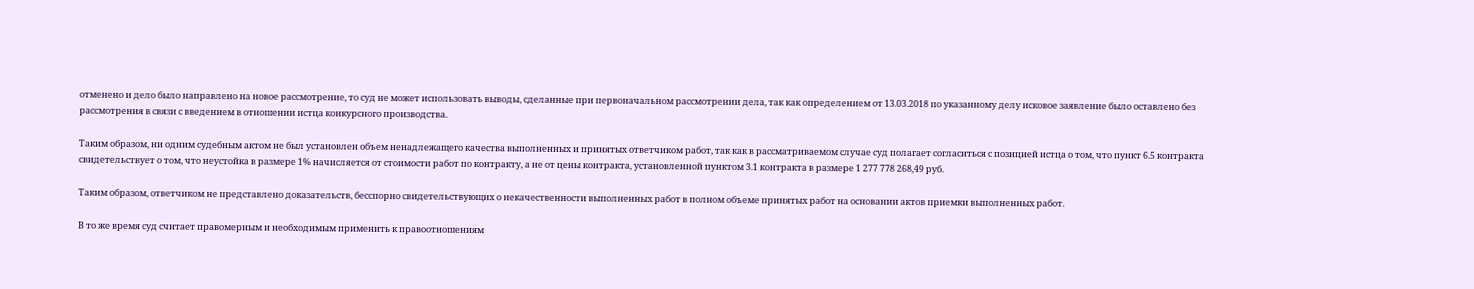отменено и дело было направлено на новое рассмотрение, то суд не может использовать выводы, сделанные при первоначальном рассмотрении дела, так как определением от 13.03.2018 по указанному делу исковое заявление было оставлено без рассмотрения в связи с введением в отношении истца конкурсного производства.

Таким образом, ни одним судебным актом не был установлен объем ненадлежащего качества выполненных и принятых ответчиком работ, так как в рассматриваемом случае суд полагает согласиться с позицией истца о том, что пункт 6.5 контракта свидетельствует о том, что неустойка в размере 1% начисляется от стоимости работ по контракту, а не от цены контракта, установленной пунктом 3.1 контракта в размере 1 277 778 268,49 руб.

Таким образом, ответчиком не представлено доказательств, бесспорно свидетельствующих о некачественности выполненных работ в полном объеме принятых работ на основании актов приемки выполненных работ.

В то же время суд считает правомерным и необходимым применить к правоотношениям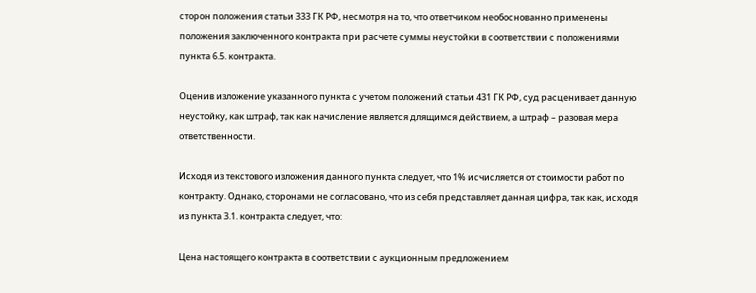сторон положения статьи 333 ГК РФ, несмотря на то, что ответчиком необоснованно применены положения заключенного контракта при расчете суммы неустойки в соответствии с положениями пункта 6.5. контракта.

Оценив изложение указанного пункта с учетом положений статьи 431 ГК РФ, суд расценивает данную неустойку, как штраф, так как начисление является длящимся действием, а штраф – разовая мера ответственности.

Исходя из текстового изложения данного пункта следует, что 1% исчисляется от стоимости работ по контракту. Однако, сторонами не согласовано, что из себя представляет данная цифра, так как, исходя из пункта 3.1. контракта следует, что:

Цена настоящего контракта в соответствии с аукционным предложением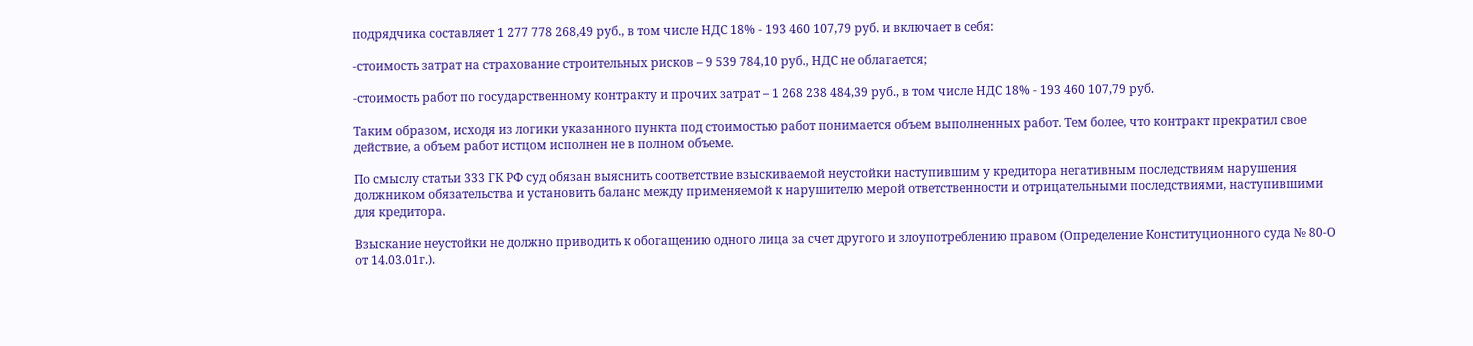подрядчика составляет 1 277 778 268,49 руб., в том числе НДС 18% - 193 460 107,79 руб. и включает в себя:

-стоимость затрат на страхование строительных рисков – 9 539 784,10 руб., НДС не облагается;

-стоимость работ по государственному контракту и прочих затрат – 1 268 238 484,39 руб., в том числе НДС 18% - 193 460 107,79 руб.

Таким образом, исходя из логики указанного пункта под стоимостью работ понимается объем выполненных работ. Тем более, что контракт прекратил свое действие, а объем работ истцом исполнен не в полном объеме.

По смыслу статьи 333 ГК РФ суд обязан выяснить соответствие взыскиваемой неустойки наступившим у кредитора негативным последствиям нарушения должником обязательства и установить баланс между применяемой к нарушителю мерой ответственности и отрицательными последствиями, наступившими для кредитора.

Взыскание неустойки не должно приводить к обогащению одного лица за счет другого и злоупотреблению правом (Определение Конституционного суда № 80-О от 14.03.01г.).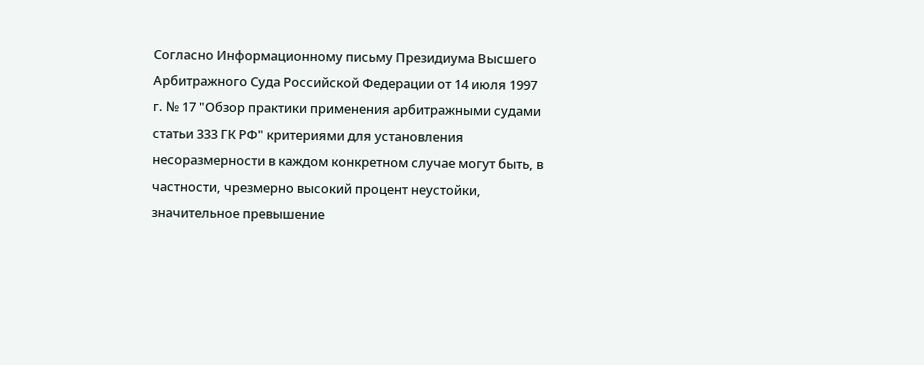Согласно Информационному письму Президиума Высшего Арбитражного Суда Российской Федерации от 14 июля 1997 г. № 17 "Обзор практики применения арбитражными судами статьи 333 ГК РФ" критериями для установления несоразмерности в каждом конкретном случае могут быть, в частности, чрезмерно высокий процент неустойки, значительное превышение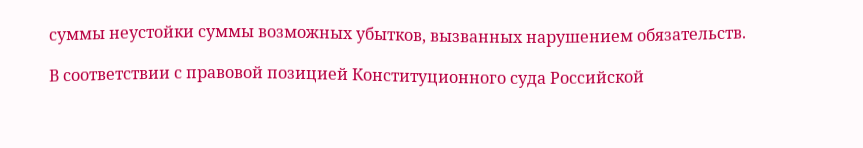суммы неустойки суммы возможных убытков, вызванных нарушением обязательств.

В соответствии с правовой позицией Конституционного суда Российской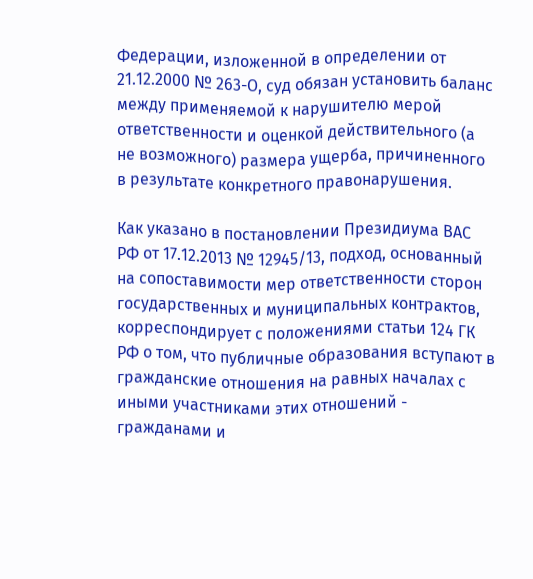Федерации, изложенной в определении от 21.12.2000 № 263-О, суд обязан установить баланс между применяемой к нарушителю мерой ответственности и оценкой действительного (а не возможного) размера ущерба, причиненного в результате конкретного правонарушения.

Как указано в постановлении Президиума ВАС РФ от 17.12.2013 № 12945/13, подход, основанный на сопоставимости мер ответственности сторон государственных и муниципальных контрактов, корреспондирует с положениями статьи 124 ГК РФ о том, что публичные образования вступают в гражданские отношения на равных началах с иными участниками этих отношений - гражданами и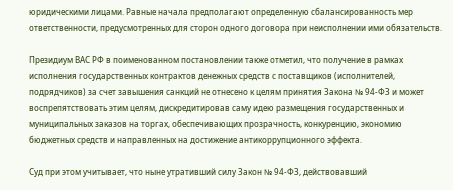юридическими лицами. Равные начала предполагают определенную сбалансированность мер ответственности, предусмотренных для сторон одного договора при неисполнении ими обязательств.

Президиум ВАС РФ в поименованном постановлении также отметил, что получение в рамках исполнения государственных контрактов денежных средств с поставщиков (исполнителей, подрядчиков) за счет завышения санкций не отнесено к целям принятия Закона № 94-ФЗ и может воспрепятствовать этим целям, дискредитировав саму идею размещения государственных и муниципальных заказов на торгах, обеспечивающих прозрачность, конкуренцию, экономию бюджетных средств и направленных на достижение антикоррупционного эффекта.

Суд при этом учитывает, что ныне утративший силу Закон № 94-ФЗ, действовавший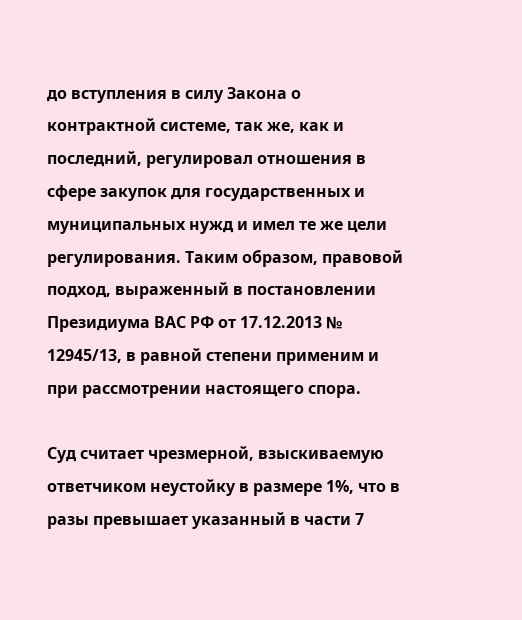до вступления в силу Закона о контрактной системе, так же, как и последний, регулировал отношения в сфере закупок для государственных и муниципальных нужд и имел те же цели регулирования. Таким образом, правовой подход, выраженный в постановлении Президиума ВАС РФ от 17.12.2013 № 12945/13, в равной степени применим и при рассмотрении настоящего спора.

Суд считает чрезмерной, взыскиваемую ответчиком неустойку в размере 1%, что в разы превышает указанный в части 7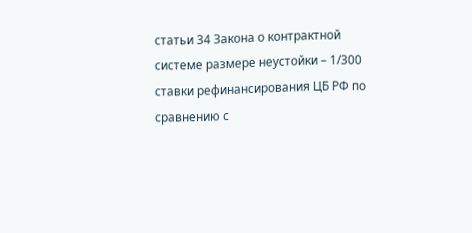статьи 34 Закона о контрактной системе размере неустойки – 1/300 ставки рефинансирования ЦБ РФ по сравнению с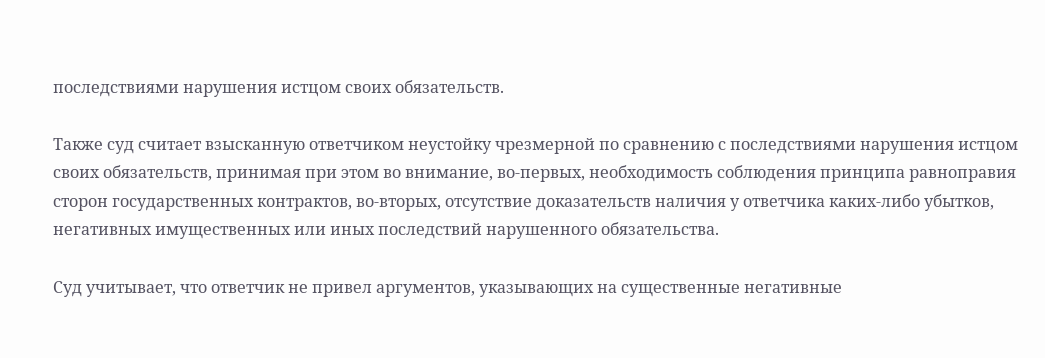последствиями нарушения истцом своих обязательств.

Также суд считает взысканную ответчиком неустойку чрезмерной по сравнению с последствиями нарушения истцом своих обязательств, принимая при этом во внимание, во-первых, необходимость соблюдения принципа равноправия сторон государственных контрактов, во-вторых, отсутствие доказательств наличия у ответчика каких-либо убытков, негативных имущественных или иных последствий нарушенного обязательства.

Суд учитывает, что ответчик не привел аргументов, указывающих на существенные негативные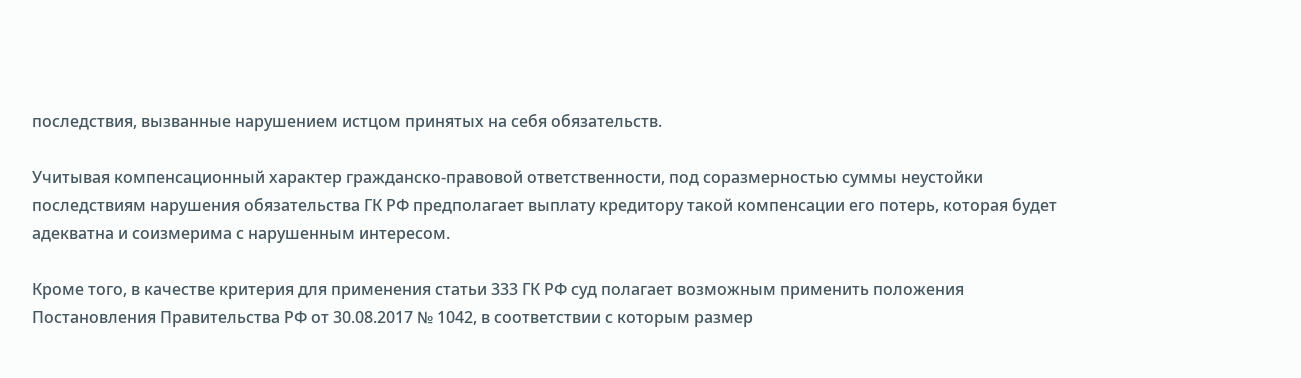последствия, вызванные нарушением истцом принятых на себя обязательств.

Учитывая компенсационный характер гражданско-правовой ответственности, под соразмерностью суммы неустойки последствиям нарушения обязательства ГК РФ предполагает выплату кредитору такой компенсации его потерь, которая будет адекватна и соизмерима с нарушенным интересом.

Кроме того, в качестве критерия для применения статьи 333 ГК РФ суд полагает возможным применить положения Постановления Правительства РФ от 30.08.2017 № 1042, в соответствии с которым размер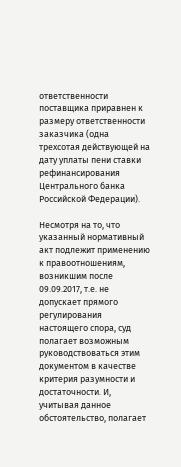ответственности поставщика приравнен к размеру ответственности заказчика (одна трехсотая действующей на дату уплаты пени ставки рефинансирования Центрального банка Российской Федерации).

Несмотря на то, что указанный нормативный акт подлежит применению к правоотношениям, возникшим после 09.09.2017, т.е. не допускает прямого регулирования настоящего спора, суд полагает возможным руководствоваться этим документом в качестве критерия разумности и достаточности. И, учитывая данное обстоятельство, полагает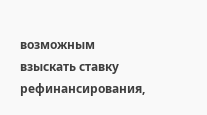возможным взыскать ставку рефинансирования,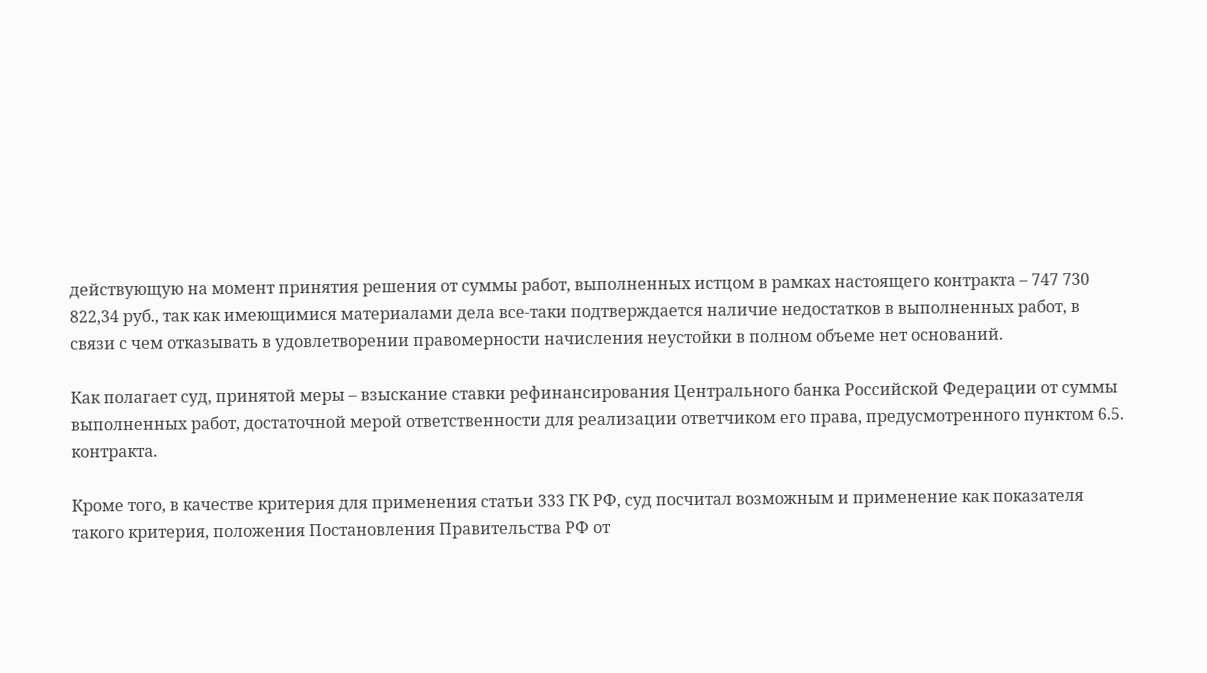действующую на момент принятия решения от суммы работ, выполненных истцом в рамках настоящего контракта – 747 730 822,34 руб., так как имеющимися материалами дела все-таки подтверждается наличие недостатков в выполненных работ, в связи с чем отказывать в удовлетворении правомерности начисления неустойки в полном объеме нет оснований.

Как полагает суд, принятой меры – взыскание ставки рефинансирования Центрального банка Российской Федерации от суммы выполненных работ, достаточной мерой ответственности для реализации ответчиком его права, предусмотренного пунктом 6.5. контракта.

Кроме того, в качестве критерия для применения статьи 333 ГК РФ, суд посчитал возможным и применение как показателя такого критерия, положения Постановления Правительства РФ от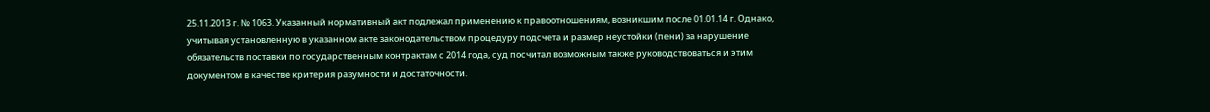25.11.2013 г. № 1063. Указанный нормативный акт подлежал применению к правоотношениям, возникшим после 01.01.14 г. Однако, учитывая установленную в указанном акте законодательством процедуру подсчета и размер неустойки (пени) за нарушение обязательств поставки по государственным контрактам с 2014 года, суд посчитал возможным также руководствоваться и этим документом в качестве критерия разумности и достаточности.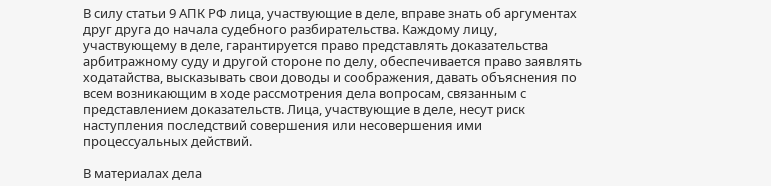В силу статьи 9 АПК РФ лица, участвующие в деле, вправе знать об аргументах друг друга до начала судебного разбирательства. Каждому лицу, участвующему в деле, гарантируется право представлять доказательства арбитражному суду и другой стороне по делу, обеспечивается право заявлять ходатайства, высказывать свои доводы и соображения, давать объяснения по всем возникающим в ходе рассмотрения дела вопросам, связанным с представлением доказательств. Лица, участвующие в деле, несут риск наступления последствий совершения или несовершения ими процессуальных действий.

В материалах дела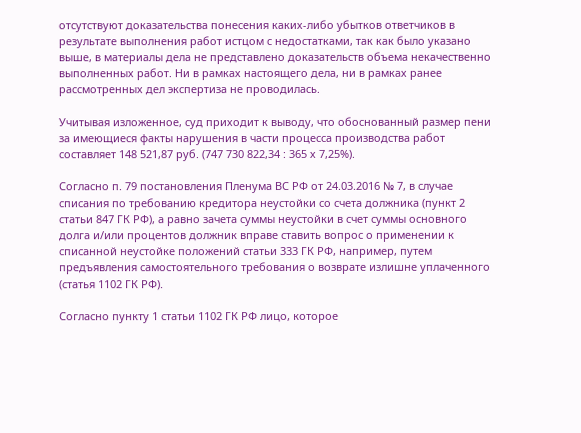отсутствуют доказательства понесения каких-либо убытков ответчиков в результате выполнения работ истцом с недостатками, так как было указано выше, в материалы дела не представлено доказательств объема некачественно выполненных работ. Ни в рамках настоящего дела, ни в рамках ранее рассмотренных дел экспертиза не проводилась.

Учитывая изложенное, суд приходит к выводу, что обоснованный размер пени за имеющиеся факты нарушения в части процесса производства работ составляет 148 521,87 руб. (747 730 822,34 : 365 х 7,25%).

Согласно п. 79 постановления Пленума ВС РФ от 24.03.2016 № 7, в случае списания по требованию кредитора неустойки со счета должника (пункт 2 статьи 847 ГК РФ), а равно зачета суммы неустойки в счет суммы основного долга и/или процентов должник вправе ставить вопрос о применении к списанной неустойке положений статьи 333 ГК РФ, например, путем предъявления самостоятельного требования о возврате излишне уплаченного (статья 1102 ГК РФ).

Согласно пункту 1 статьи 1102 ГК РФ лицо, которое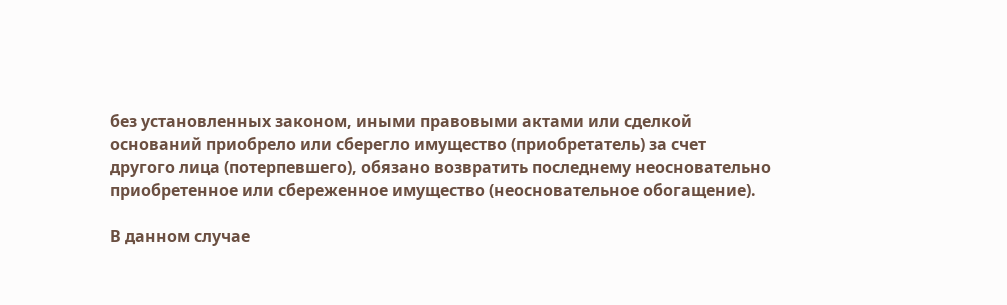без установленных законом, иными правовыми актами или сделкой оснований приобрело или сберегло имущество (приобретатель) за счет другого лица (потерпевшего), обязано возвратить последнему неосновательно приобретенное или сбереженное имущество (неосновательное обогащение).

В данном случае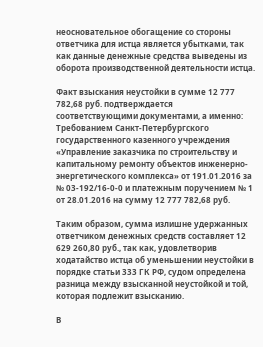неосновательное обогащение со стороны ответчика для истца является убытками, так как данные денежные средства выведены из оборота производственной деятельности истца.

Факт взыскания неустойки в сумме 12 777 782,68 руб. подтверждается соответствующими документами, а именно: Требованием Санкт-Петербургского государственного казенного учреждения «Управление заказчика по строительству и капитальному ремонту объектов инженерно-энергетического комплекса» от 191.01.2016 за № 03-192/16-0-0 и платежным поручением № 1 от 28.01.2016 на сумму 12 777 782,68 руб.

Таким образом, сумма излишне удержанных ответчиком денежных средств составляет 12 629 260,80 руб., так как, удовлетворив ходатайство истца об уменьшении неустойки в порядке статьи 333 ГК РФ, судом определена разница между взысканной неустойкой и той, которая подлежит взысканию.

В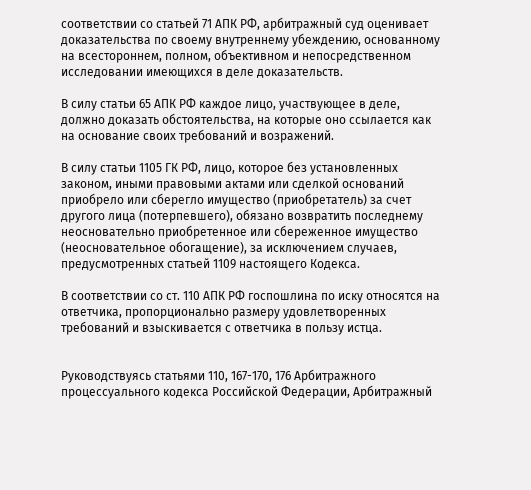соответствии со статьей 71 АПК РФ, арбитражный суд оценивает доказательства по своему внутреннему убеждению, основанному на всестороннем, полном, объективном и непосредственном исследовании имеющихся в деле доказательств.

В силу статьи 65 АПК РФ каждое лицо, участвующее в деле, должно доказать обстоятельства, на которые оно ссылается как на основание своих требований и возражений.

В силу статьи 1105 ГК РФ, лицо, которое без установленных законом, иными правовыми актами или сделкой оснований приобрело или сберегло имущество (приобретатель) за счет другого лица (потерпевшего), обязано возвратить последнему неосновательно приобретенное или сбереженное имущество (неосновательное обогащение), за исключением случаев, предусмотренных статьей 1109 настоящего Кодекса.

В соответствии со ст. 110 АПК РФ госпошлина по иску относятся на ответчика, пропорционально размеру удовлетворенных требований и взыскивается с ответчика в пользу истца.


Руководствуясь статьями 110, 167-170, 176 Арбитражного процессуального кодекса Российской Федерации, Арбитражный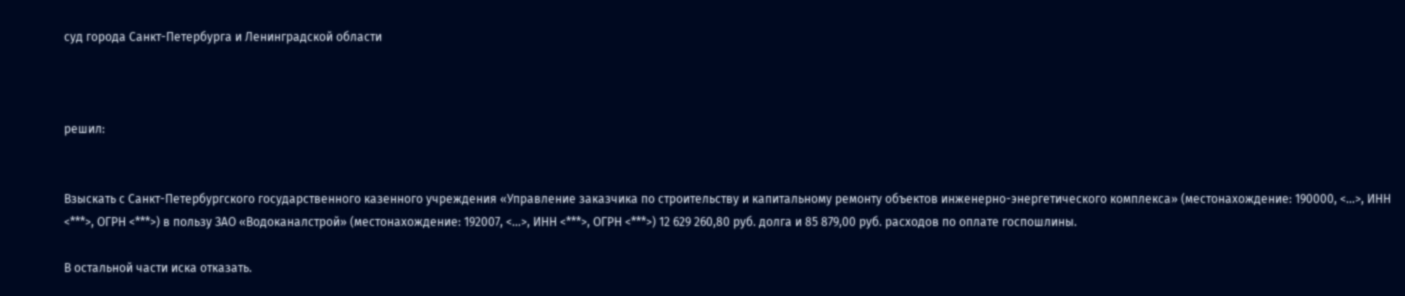суд города Санкт-Петербурга и Ленинградской области



решил:


Взыскать с Санкт-Петербургского государственного казенного учреждения «Управление заказчика по строительству и капитальному ремонту объектов инженерно-энергетического комплекса» (местонахождение: 190000, <...>, ИНН <***>, ОГРН <***>) в пользу ЗАО «Водоканалстрой» (местонахождение: 192007, <...>, ИНН <***>, ОГРН <***>) 12 629 260,80 руб. долга и 85 879,00 руб. расходов по оплате госпошлины.

В остальной части иска отказать.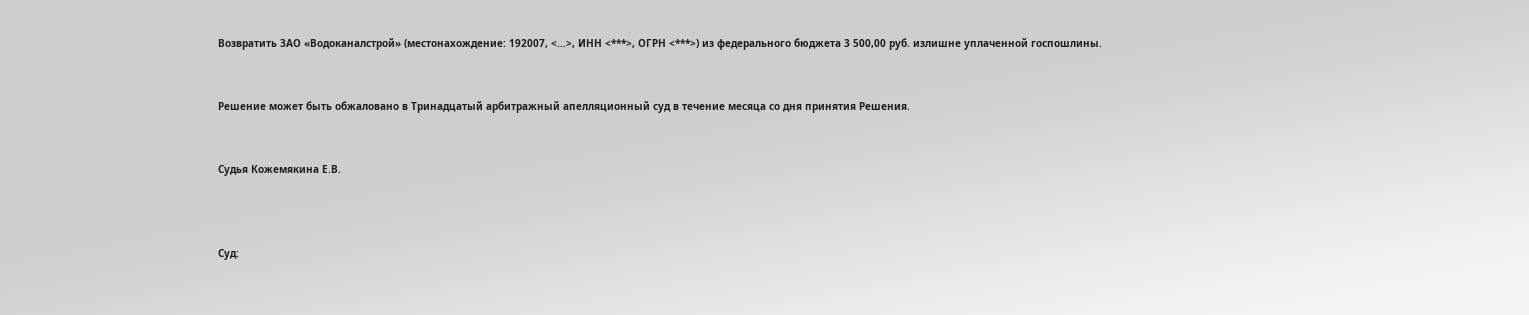Возвратить ЗАО «Водоканалстрой» (местонахождение: 192007, <...>, ИНН <***>, ОГРН <***>) из федерального бюджета 3 500,00 руб. излишне уплаченной госпошлины.


Решение может быть обжаловано в Тринадцатый арбитражный апелляционный суд в течение месяца со дня принятия Решения.


Судья Кожемякина Е.В.



Суд: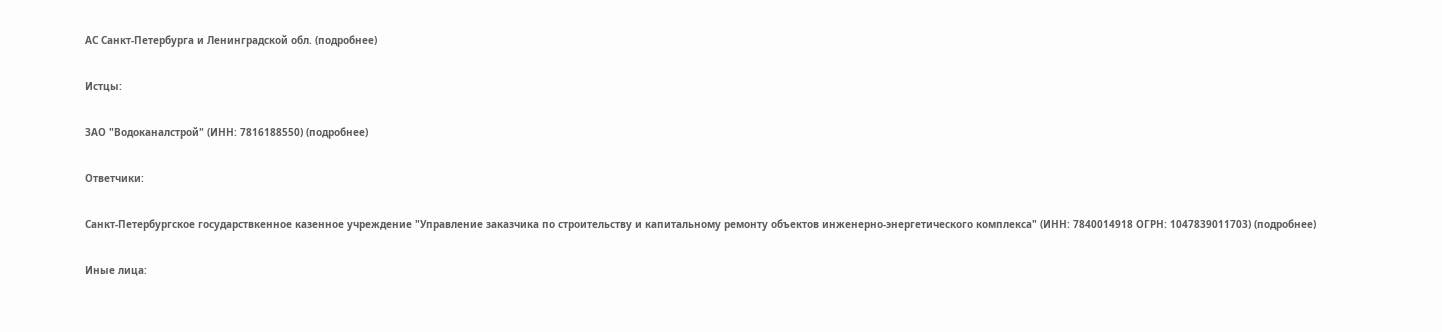АС Санкт-Петербурга и Ленинградской обл. (подробнее)

Истцы:

ЗАО "Водоканалстрой" (ИНН: 7816188550) (подробнее)

Ответчики:

Санкт-Петербургское государствкенное казенное учреждение "Управление заказчика по строительству и капитальному ремонту объектов инженерно-энергетического комплекса" (ИНН: 7840014918 ОГРН: 1047839011703) (подробнее)

Иные лица: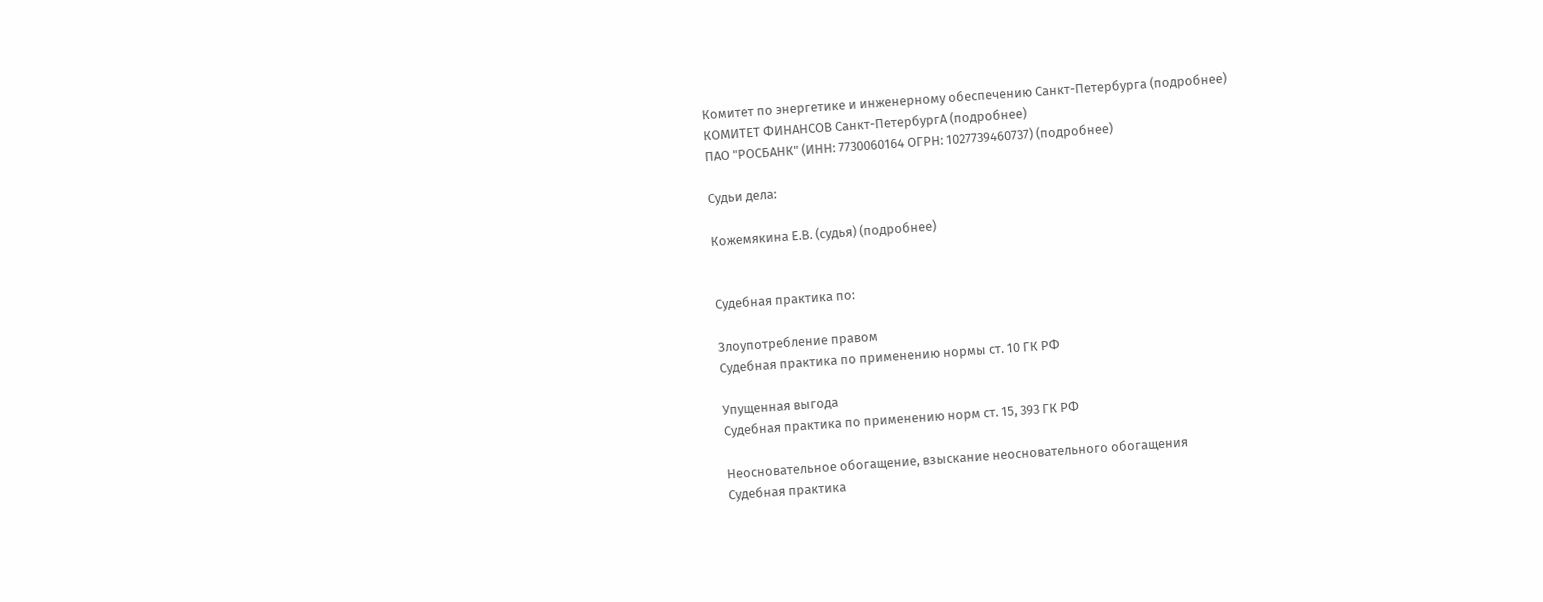Комитет по энергетике и инженерному обеспечению Санкт-Петербурга (подробнее)
КОМИТЕТ ФИНАНСОВ Санкт-ПетербургА (подробнее)
ПАО "РОСБАНК" (ИНН: 7730060164 ОГРН: 1027739460737) (подробнее)

Судьи дела:

Кожемякина Е.В. (судья) (подробнее)


Судебная практика по:

Злоупотребление правом
Судебная практика по применению нормы ст. 10 ГК РФ

Упущенная выгода
Судебная практика по применению норм ст. 15, 393 ГК РФ

Неосновательное обогащение, взыскание неосновательного обогащения
Судебная практика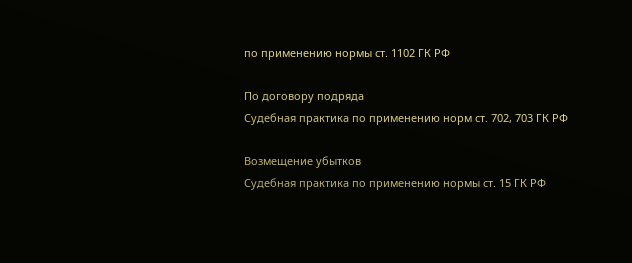по применению нормы ст. 1102 ГК РФ

По договору подряда
Судебная практика по применению норм ст. 702, 703 ГК РФ

Возмещение убытков
Судебная практика по применению нормы ст. 15 ГК РФ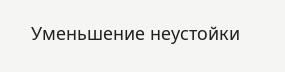Уменьшение неустойки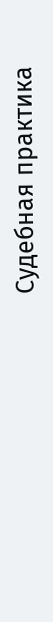Судебная практика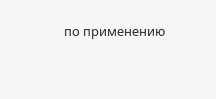по применению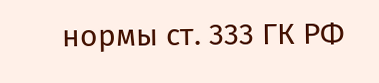нормы ст. 333 ГК РФ